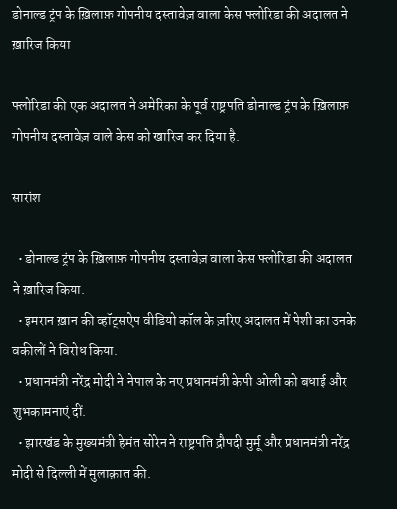डोनाल्ड ट्रंप के ख़िलाफ़ गोपनीय दस्तावेज़ वाला केस फ्लोरिडा की अदालत ने ख़ारिज किया

फ्लोरिडा की एक अदालत ने अमेरिका के पूर्व राष्ट्रपति डोनाल्ड ट्रंप के ख़िलाफ़ गोपनीय दस्तावेज़ वाले केस को खारिज कर दिया है.

सारांश

  • डोनाल्ड ट्रंप के ख़िलाफ़ गोपनीय दस्तावेज़ वाला केस फ्लोरिडा की अदालत ने ख़ारिज किया.
  • इमरान ख़ान की व्हॉट्सऐप वीडियो कॉल के ज़रिए अदालत में पेशी का उनके वकीलों ने विरोध किया.
  • प्रधानमंत्री नरेंद्र मोदी ने नेपाल के नए प्रधानमंत्री केपी ओली को बधाई और शुभकामनाएं दीं.
  • झारखंड के मुख्यमंत्री हेमंत सोरेन ने राष्ट्रपति द्रौपदी मुर्मू और प्रधानमंत्री नरेंद्र मोदी से दिल्ली में मुलाक़ात की.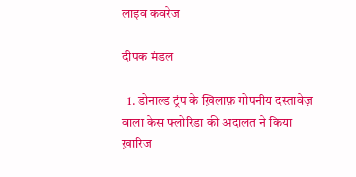लाइव कवरेज

दीपक मंडल

  1. डोनाल्ड ट्रंप के ख़िलाफ़ गोपनीय दस्तावेज़ वाला केस फ्लोरिडा की अदालत ने किया ख़ारिज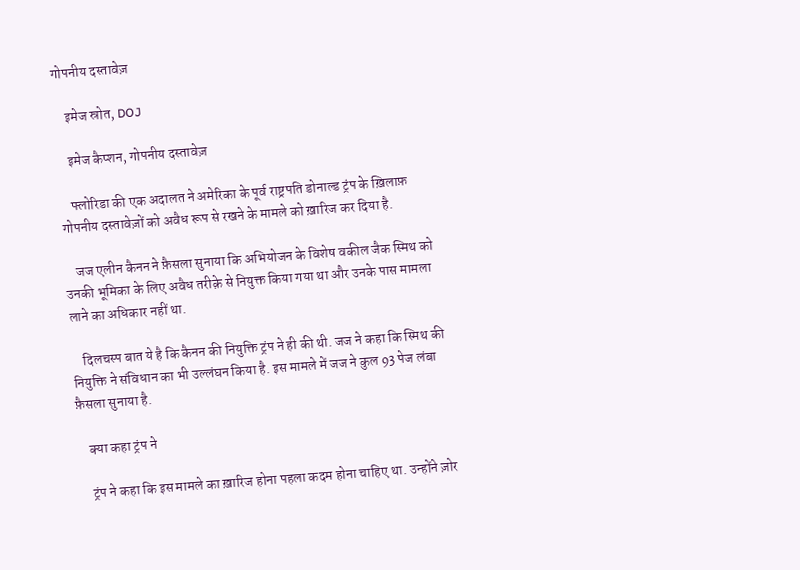गोपनीय दस्तावेज़

    इमेज स्रोत, DOJ

    इमेज कैप्शन, गोपनीय दस्तावेज़

    फ्लोरिडा की एक अदालत ने अमेरिका के पूर्व राष्ट्रपति डोनाल्ड ट्रंप के ख़िलाफ़ गोपनीय दस्तावेज़ों को अवैध रूप से रखने के मामले को ख़ारिज कर दिया है.

    जज एलीन कैनन ने फ़ैसला सुनाया कि अभियोजन के विशेष वकील जैक स्मिथ को उनकी भूमिका के लिए अवैध तरीक़े से नियुक्त किया गया था और उनके पास मामला लाने का अधिकार नहीं था.

    दिलचस्प बात ये है कि कैनन की नियुक्ति ट्रंप ने ही की थी. जज ने कहा कि स्मिथ की नियुक्ति ने संविधान का भी उल्लंघन किया है. इस मामले में जज ने कुल 93 पेज लंबा फ़ैसला सुनाया है.

    क्या कहा ट्रंप ने

    ट्रंप ने कहा कि इस मामले का ख़ारिज होना पहला कदम होना चाहिए था. उन्होंने ज़ोर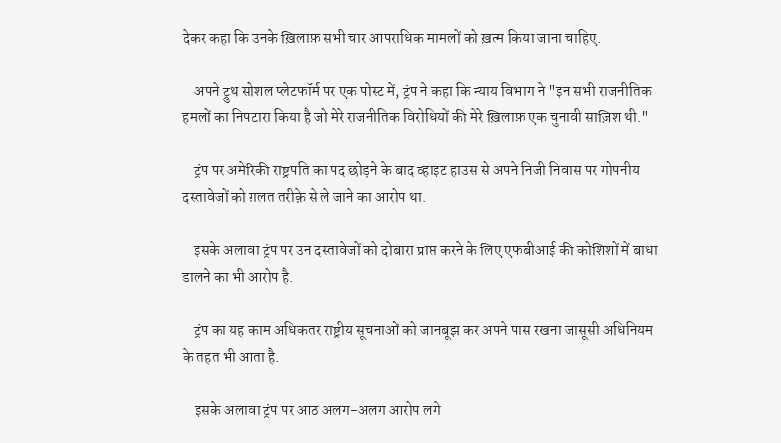देकर कहा कि उनके ख़िलाफ़ सभी चार आपराधिक मामलों को ख़त्म किया जाना चाहिए.

    अपने ट्रुथ सोशल प्लेटफॉर्म पर एक पोस्ट में, ट्रंप ने कहा कि न्याय विभाग ने "इन सभी राजनीतिक हमलों का निपटारा किया है जो मेरे राजनीतिक विरोधियों की मेरे ख़िलाफ़ एक चुनावी साज़िश थी."

    ट्रंप पर अमेरिकी राष्ट्रपति का पद छोड़ने के बाद व्हाइट हाउस से अपने निजी निवास पर गोपनीय दस्तावेजों को ग़लत तरीक़े से ले जाने का आरोप था.

    इसके अलावा ट्रंप पर उन दस्तावेजों को दोबारा प्राप्त करने के लिए एफबीआई की कोशिशों में बाधा डालने का भी आरोप है.

    ट्रंप का यह काम अधिकतर राष्ट्रीय सूचनाओं को जानबूझ कर अपने पास रखना जासूसी अधिनियम के तहत भी आता है.

    इसके अलावा ट्रंप पर आठ अलग-अलग आरोप लगे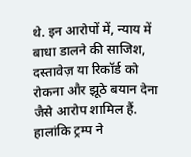थे. इन आरोपों में, न्याय में बाधा डालने की साजिश, दस्तावेज़ या रिकॉर्ड को रोकना और झूठे बयान देना जैसे आरोप शामिल हैं. हालांकि ट्रम्प ने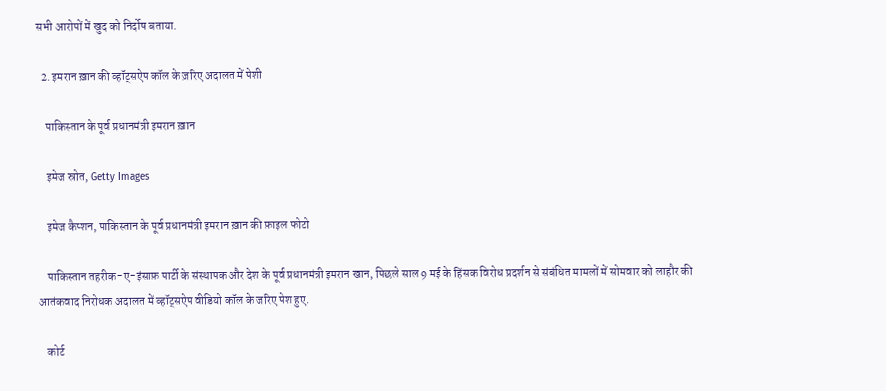सभी आरोपों में खुद को निर्दोष बताया.

  2. इमरान ख़ान की व्हॉट्सऐप कॉल के ज़रिए अदालत में पेशी

    पाकिस्तान के पूर्व प्रधानमंत्री इमरान ख़ान

    इमेज स्रोत, Getty Images

    इमेज कैप्शन, पाकिस्तान के पूर्व प्रधानमंत्री इमरान ख़ान की फ़ाइल फोटो

    पाकिस्तान तहरीक-ए-इंसाफ़ पार्टी के संस्थापक और देश के पूर्व प्रधानमंत्री इमरान खान, पिछले साल 9 मई के हिंसक विरोध प्रदर्शन से संबंधित मामलों में सोमवार को लाहौर की आतंकवाद निरोधक अदालत में व्हॉट्सऐप वीडियो कॉल के जरिए पेश हुए.

    कोर्ट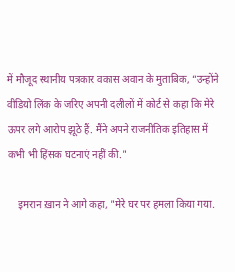में मौजूद स्थानीय पत्रकार वकास अवान के मुताबिक, “उन्होंने वीडियो लिंक के जरिए अपनी दलीलों में कोर्ट से कहा कि मेरे ऊपर लगे आरोप झूठे हैं. मैंने अपने राजनीतिक इतिहास में कभी भी हिंसक घटनाएं नहीं की."

    इमरान ख़ान ने आगे कहा, "मेरे घर पर हमला किया गया.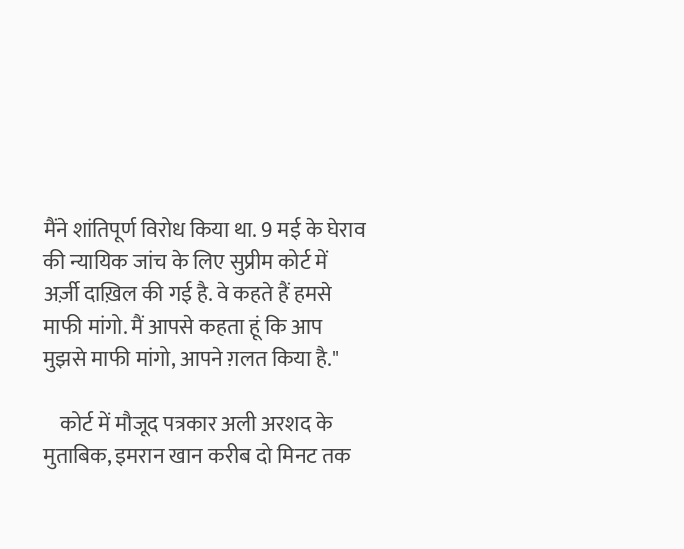मैंने शांतिपूर्ण विरोध किया था. 9 मई के घेराव की न्यायिक जांच के लिए सुप्रीम कोर्ट में अर्ज़ी दाख़िल की गई है. वे कहते हैं हमसे माफी मांगो. मैं आपसे कहता हूं कि आप मुझसे माफी मांगो, आपने ग़लत किया है."

    कोर्ट में मौजूद पत्रकार अली अरशद के मुताबिक, इमरान खान करीब दो मिनट तक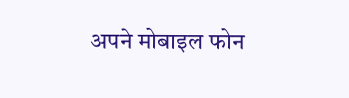अपने मोबाइल फोन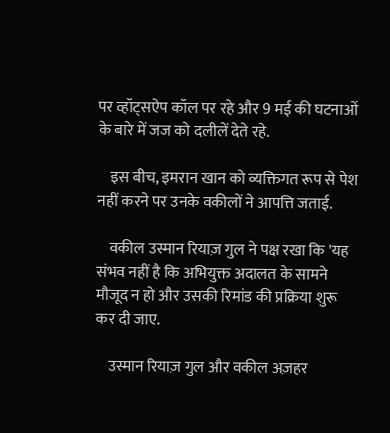पर व्हॉट्सऐप कॉल पर रहे और 9 मई की घटनाओं के बारे में जज को दलीलें देते रहे.

    इस बीच, इमरान खान को व्यक्तिगत रूप से पेश नहीं करने पर उनके वकीलों ने आपत्ति जताई.

    वकील उस्मान रियाज़ गुल ने पक्ष रखा कि 'यह संभव नहीं है कि अभियुक्त अदालत के सामने मौजूद न हो और उसकी रिमांड की प्रक्रिया शुरू कर दी जाए.

    उस्मान रियाज़ गुल और वकील अज़हर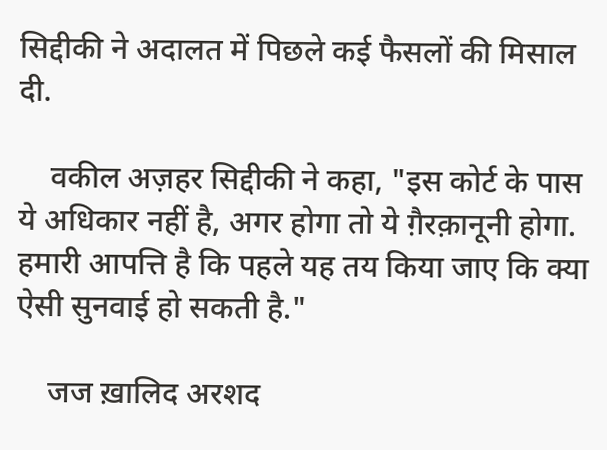सिद्दीकी ने अदालत में पिछले कई फैसलों की मिसाल दी.

    वकील अज़हर सिद्दीकी ने कहा, "इस कोर्ट के पास ये अधिकार नहीं है, अगर होगा तो ये ग़ैरक़ानूनी होगा. हमारी आपत्ति है कि पहले यह तय किया जाए कि क्या ऐसी सुनवाई हो सकती है."

    जज ख़ालिद अरशद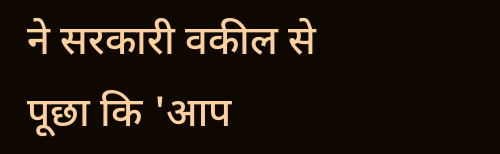ने सरकारी वकील से पूछा कि 'आप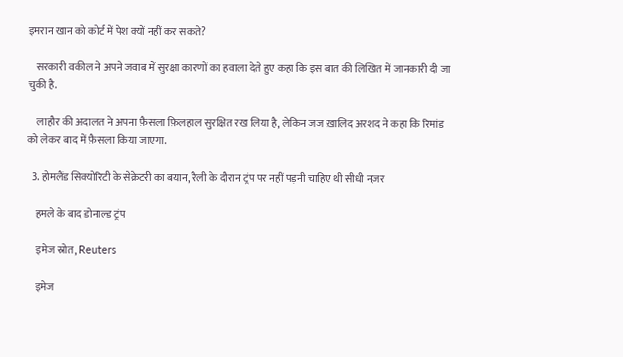इमरान खान को कोर्ट में पेश क्यों नहीं कर सकते?

    सरकारी वकील ने अपने जवाब में सुरक्षा कारणों का हवाला देते हुए कहा कि इस बात की लिखित में जानकारी दी जा चुकी है.

    लाहौर की अदालत ने अपना फ़ैसला फ़िलहाल सुरक्षित रख लिया है, लेकिन जज ख़ालिद अरशद ने कहा कि रिमांड को लेकर बाद में फ़ैसला किया जाएगा.

  3. होमलैंड सिक्योरिटी के सेक्रेटरी का बयान, रैली के दौरान ट्रंप पर नहीं पड़नी चाहिए थी सीधी नज़र

    हमले के बाद डोनाल्ड ट्रंप

    इमेज स्रोत, Reuters

    इमेज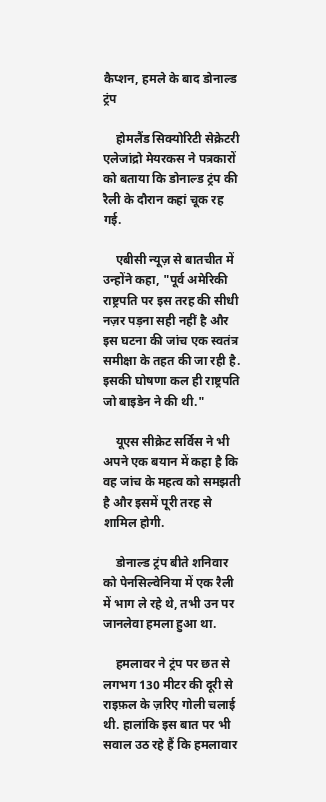कैप्शन, हमले के बाद डोनाल्ड ट्रंप

    होमलैंड सिक्योरिटी सेक्रेटरी एलेजांद्रो मेयरकस ने पत्रकारों को बताया कि डोनाल्ड ट्रंप की रैली के दौरान कहां चूक रह गई.

    एबीसी न्यूज़ से बातचीत में उन्होंने कहा, "पूर्व अमेरिकी राष्ट्रपति पर इस तरह की सीधी नज़र पड़ना सही नहीं है और इस घटना की जांच एक स्वतंत्र समीक्षा के तहत की जा रही है. इसकी घोषणा कल ही राष्ट्रपति जो बाइडेन ने की थी."

    यूएस सीक्रेट सर्विस ने भी अपने एक बयान में कहा है कि वह जांच के महत्व को समझती है और इसमें पूरी तरह से शामिल होगी.

    डोनाल्ड ट्रंप बीते शनिवार को पेनसिल्वेनिया में एक रैली में भाग ले रहे थे, तभी उन पर जानलेवा हमला हुआ था.

    हमलावर ने ट्रंप पर छत से लगभग 130 मीटर की दूरी से राइफ़ल के ज़रिए गोली चलाई थी. हालांकि इस बात पर भी सवाल उठ रहे हैं कि हमलावार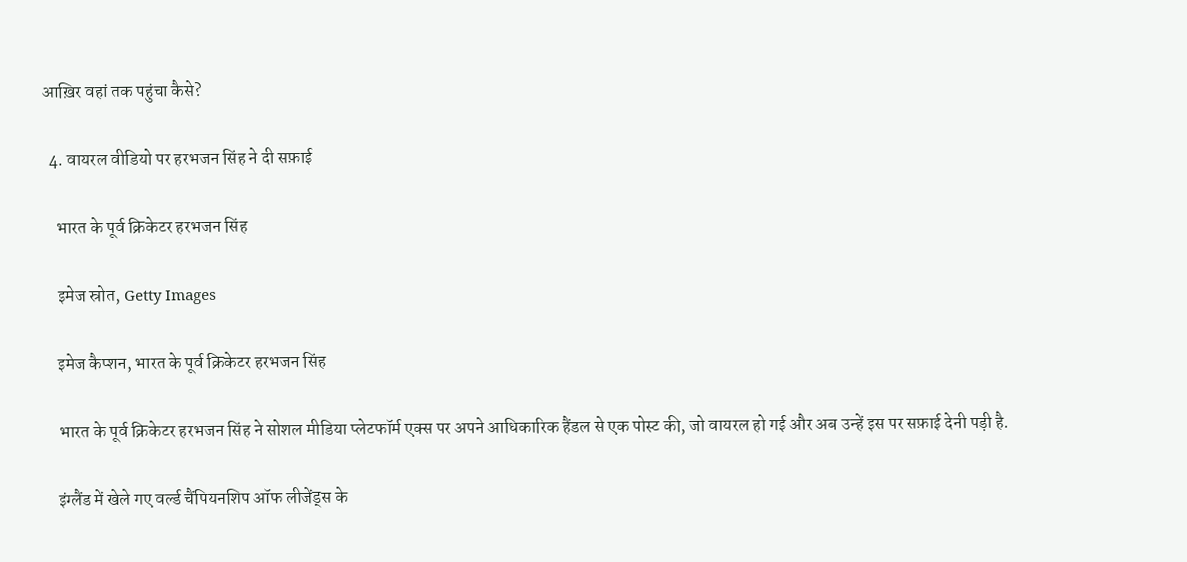आख़िर वहां तक पहुंचा कैसे?

  4. वायरल वीडियो पर हरभजन सिंह ने दी सफ़ाई

    भारत के पूर्व क्रिकेटर हरभजन सिंह

    इमेज स्रोत, Getty Images

    इमेज कैप्शन, भारत के पूर्व क्रिकेटर हरभजन सिंह

    भारत के पूर्व क्रिकेटर हरभजन सिंह ने सोशल मीडिया प्लेटफॉर्म एक्स पर अपने आधिकारिक हैंडल से एक पोस्ट की, जो वायरल हो गई और अब उन्हें इस पर सफ़ाई देनी पड़ी है.

    इंग्लैंड में खेले गए वर्ल्ड चैंपियनशिप ऑफ लीजेंड्स के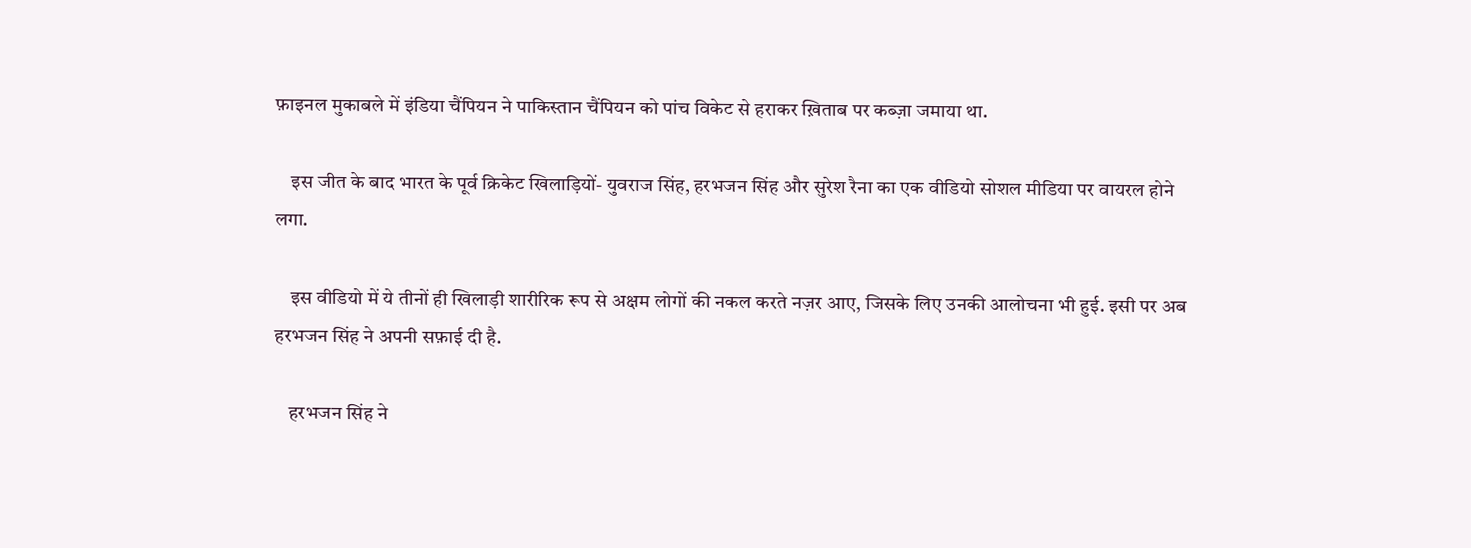फ़ाइनल मुकाबले में इंडिया चैंपियन ने पाकिस्तान चैंपियन को पांच विकेट से हराकर ख़िताब पर कब्ज़ा जमाया था.

    इस जीत के बाद भारत के पूर्व क्रिकेट खिलाड़ियों- युवराज सिंह, हरभजन सिंह और सुरेश रैना का एक वीडियो सोशल मीडिया पर वायरल होने लगा.

    इस वीडियो में ये तीनों ही खिलाड़ी शारीरिक रूप से अक्षम लोगों की नकल करते नज़र आए, जिसके लिए उनकी आलोचना भी हुई. इसी पर अब हरभजन सिंह ने अपनी सफ़ाई दी है.

    हरभजन सिंह ने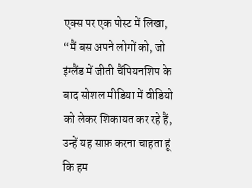एक्स पर एक पोस्ट में लिखा, “मैं बस अपने लोगों को, जो इंग्लैंड में जीती चैंपियनशिप के बाद सोशल मीडिया में वीडियो को लेकर शिकायत कर रहे हैं, उन्हें यह साफ़ करना चाहता हूं कि हम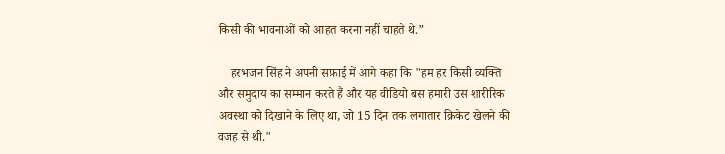किसी की भावनाओं को आहत करना नहीं चाहते थे.”

    हरभजन सिंह ने अपनी सफ़ाई में आगे कहा कि "हम हर किसी व्यक्ति और समुदाय का सम्मान करते हैं और यह वीडियो बस हमारी उस शारीरिक अवस्था को दिखाने के लिए था, जो 15 दिन तक लगातार क्रिकेट खेलने की वजह से थी."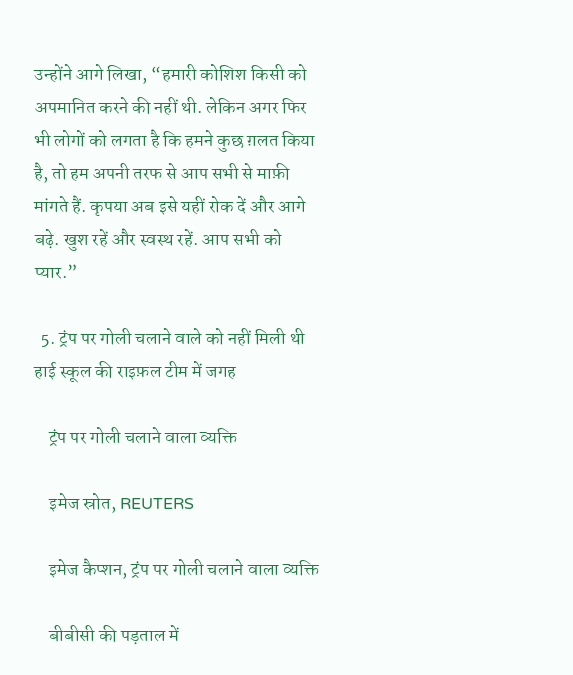उन्होंने आगे लिखा, “हमारी कोशिश किसी को अपमानित करने की नहीं थी. लेकिन अगर फिर भी लोगों को लगता है कि हमने कुछ ग़लत किया है, तो हम अपनी तरफ से आप सभी से माफ़ी मांगते हैं. कृपया अब इसे यहीं रोक दें और आगे बढ़े. खुश रहें और स्वस्थ रहें. आप सभी को प्यार.”

  5. ट्रंप पर गोली चलाने वाले को नहीं मिली थी हाई स्कूल की राइफ़ल टीम में जगह

    ट्रंप पर गोली चलाने वाला व्यक्ति

    इमेज स्रोत, REUTERS

    इमेज कैप्शन, ट्रंप पर गोली चलाने वाला व्यक्ति

    बीबीसी की पड़ताल में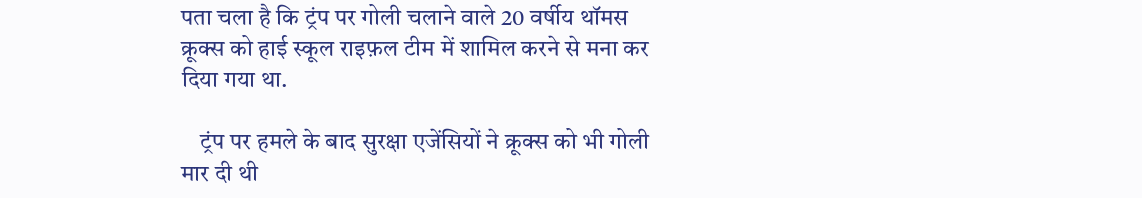पता चला है कि ट्रंप पर गोली चलाने वाले 20 वर्षीय थॉमस क्रूक्स को हाई स्कूल राइफ़ल टीम में शामिल करने से मना कर दिया गया था.

    ट्रंप पर हमले के बाद सुरक्षा एजेंसियों ने क्रूक्स को भी गोली मार दी थी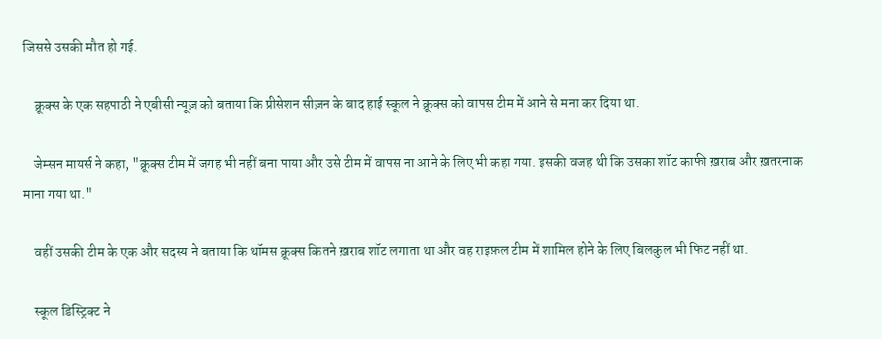जिससे उसकी मौत हो गई.

    क्रूक्स के एक सहपाठी ने एबीसी न्यूज़ को बताया कि प्रीसेशन सीज़न के बाद हाई स्कूल ने क्रूक्स को वापस टीम में आने से मना कर दिया था.

    जेम्सन मायर्स ने कहा, "क्रूक्स टीम में जगह भी नहीं बना पाया और उसे टीम में वापस ना आने के लिए भी कहा गया. इसकी वजह थी कि उसका शॉट काफी ख़राब और ख़तरनाक माना गया था."

    वहीं उसकी टीम के एक और सदस्य ने बताया कि थॉमस क्रूक्स कितने ख़राब शॉट लगाता था और वह राइफ़ल टीम में शामिल होने के लिए बिलकुल भी फिट नहीं था.

    स्कूल डिस्ट्रिक्ट ने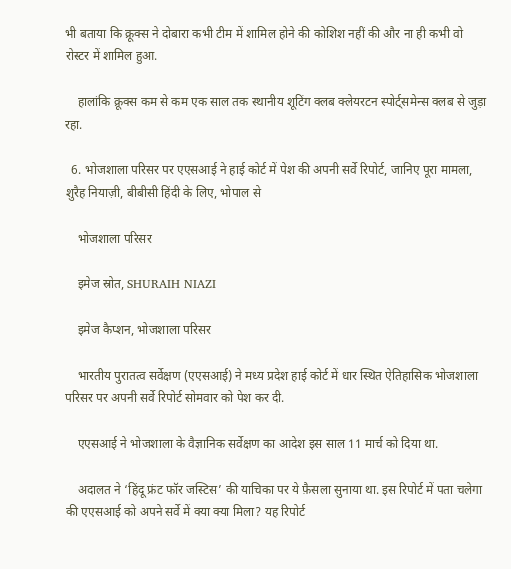भी बताया कि क्रूक्स ने दोबारा कभी टीम में शामिल होने की कोशिश नहीं की और ना ही कभी वो रोस्टर में शामिल हुआ.

    हालांकि क्रूक्स कम से कम एक साल तक स्थानीय शूटिंग क्लब क्लेयरटन स्पोर्ट्समेन्स क्लब से जुड़ा रहा.

  6. भोजशाला परिसर पर एएसआई ने हाई कोर्ट में पेश की अपनी सर्वे रिपोर्ट, जानिए पूरा मामला, शुरैह नियाज़ी, बीबीसी हिंदी के लिए, भोपाल से

    भोजशाला परिसर

    इमेज स्रोत, SHURAIH NIAZI

    इमेज कैप्शन, भोजशाला परिसर

    भारतीय पुरातत्व सर्वेक्षण (एएसआई) ने मध्य प्रदेश हाई कोर्ट में धार स्थित ऐतिहासिक भोजशाला परिसर पर अपनी सर्वे रिपोर्ट सोमवार को पेश कर दी.

    एएसआई ने भोजशाला के वैज्ञानिक सर्वेक्षण का आदेश इस साल 11 मार्च को दिया था.

    अदालत ने ‘हिंदू फ्रंट फॉर जस्टिस’ की याचिका पर ये फ़ैसला सुनाया था. इस रिपोर्ट में पता चलेगा की एएसआई को अपने सर्वे में क्या क्या मिला? यह रिपोर्ट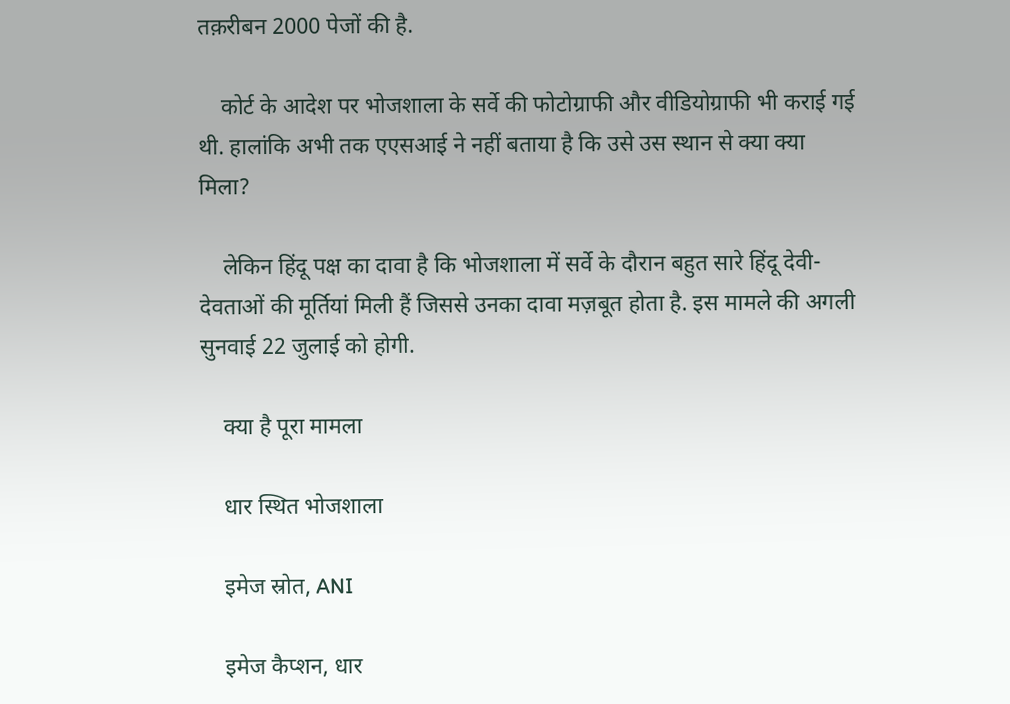तक़रीबन 2000 पेजों की है.

    कोर्ट के आदेश पर भोजशाला के सर्वे की फोटोग्राफी और वीडियोग्राफी भी कराई गई थी. हालांकि अभी तक एएसआई ने नहीं बताया है कि उसे उस स्थान से क्या क्या मिला?

    लेकिन हिंदू पक्ष का दावा है कि भोजशाला में सर्वे के दौरान बहुत सारे हिंदू देवी-देवताओं की मूर्तियां मिली हैं जिससे उनका दावा मज़बूत होता है. इस मामले की अगली सुनवाई 22 जुलाई को होगी.

    क्या है पूरा मामला

    धार स्थित भोजशाला

    इमेज स्रोत, ANI

    इमेज कैप्शन, धार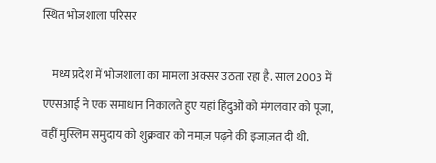स्थित भोजशाला परिसर

    मध्य प्रदेश में भोजशाला का मामला अक्सर उठता रहा है. साल 2003 में एएसआई ने एक समाधान निकालते हुए यहां हिंदुओं को मंगलवार को पूजा, वहीं मुस्लिम समुदाय को शुक्रवार को नमाज़ पढ़ने की इजाज़त दी थी.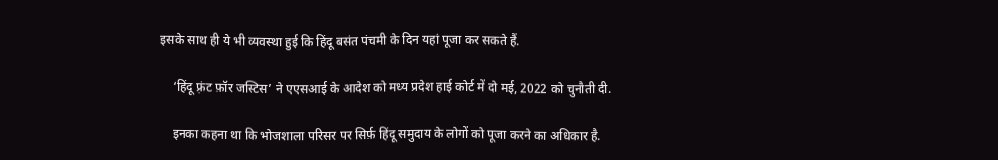इसके साथ ही ये भी व्यवस्था हुई कि हिंदू बसंत पंचमी के दिन यहां पूजा कर सकते हैं.

    ‘हिंदू फ़्रंट फ़ॉर जस्टिस’ ने एएसआई के आदेश को मध्य प्रदेश हाई कोर्ट में दो मई, 2022 को चुनौती दी.

    इनका कहना था कि भोजशाला परिसर पर सिर्फ़ हिंदू समुदाय के लोगों को पूजा करने का अधिकार है.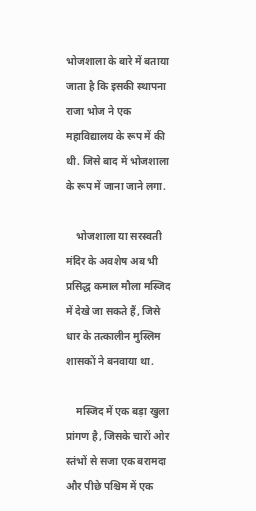भोजशाला के बारे में बताया जाता है कि इसकी स्थापना राजा भोज ने एक महाविद्यालय के रूप में की थी. जिसे बाद में भोजशाला के रूप में जाना जाने लगा.

    भोजशाला या सरस्वती मंदिर के अवशेष अब भी प्रसिद्ध कमाल मौला मस्जिद में देखे जा सकते हैं, जिसे धार के तत्कालीन मुस्लिम शासकों ने बनवाया था.

    मस्जिद में एक बड़ा खुला प्रांगण है, जिसके चारों ओर स्तंभों से सजा एक बरामदा और पीछे पश्चिम में एक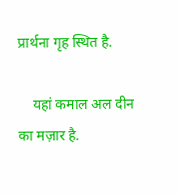प्रार्थना गृह स्थित है.

    यहां कमाल अल दीन का मज़ार है.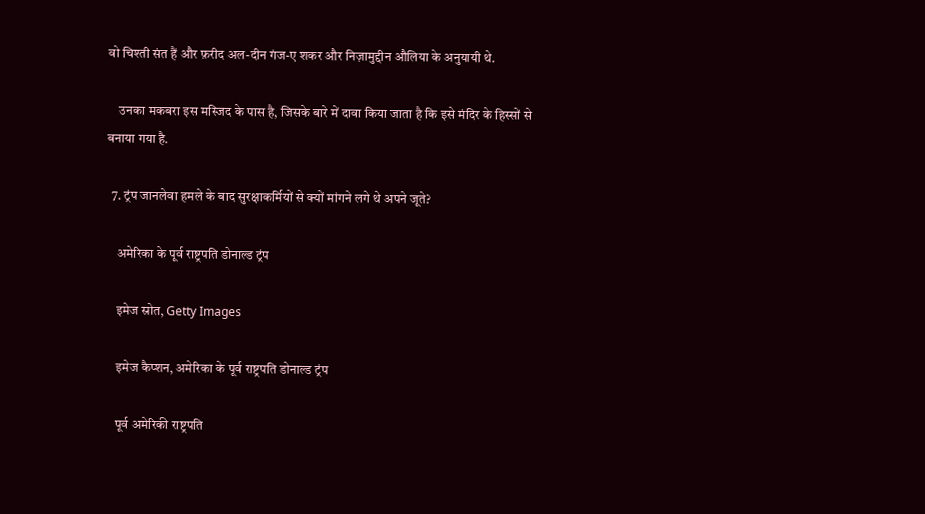वो चिश्ती संत हैं और फ़रीद अल-दीन गंज-ए शकर और निज़ामुद्दीन औलिया के अनुयायी थे.

    उनका मकबरा इस मस्जिद के पास है, जिसके बारे में दावा किया जाता है कि इसे मंदिर के हिस्सों से बनाया गया है.

  7. ट्रंप जानलेवा हमले के बाद सुरक्षाकर्मियों से क्यों मांगने लगे थे अपने जूते?

    अमेरिका के पूर्व राष्ट्रपति डोनाल्ड ट्रंप

    इमेज स्रोत, Getty Images

    इमेज कैप्शन, अमेरिका के पूर्व राष्ट्रपति डोनाल्ड ट्रंप

    पूर्व अमेरिकी राष्ट्रपति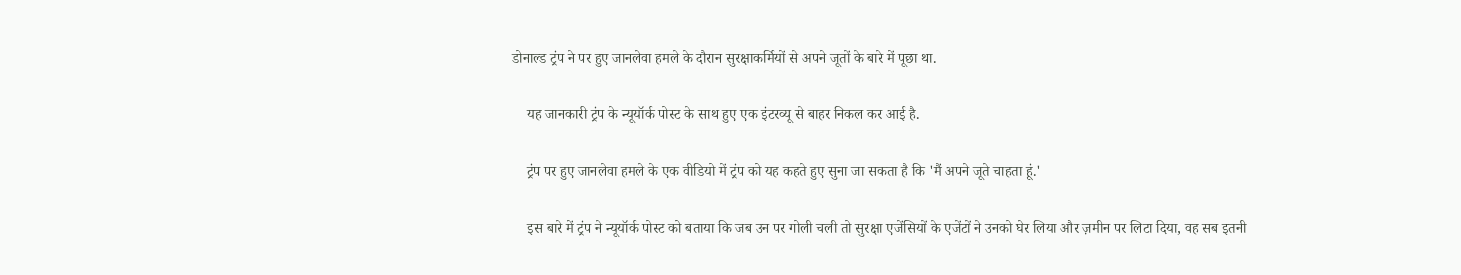डोनाल्ड ट्रंप ने पर हुए जानलेवा हमले के दौरान सुरक्षाकर्मियों से अपने जूतों के बारे में पूछा था.

    यह जानकारी ट्रंप के न्यूयॉर्क पोस्ट के साथ हुए एक इंटरव्यू से बाहर निकल कर आई है.

    ट्रंप पर हुए जानलेवा हमले के एक वीडियो में ट्रंप को यह कहते हुए सुना जा सकता है कि 'मैं अपने जूते चाहता हूं.'

    इस बारे में ट्रंप ने न्यूयॉर्क पोस्ट को बताया कि जब उन पर गोली चली तो सुरक्षा एजेंसियों के एजेंटों ने उनको घेर लिया और ज़मीन पर लिटा दिया, वह सब इतनी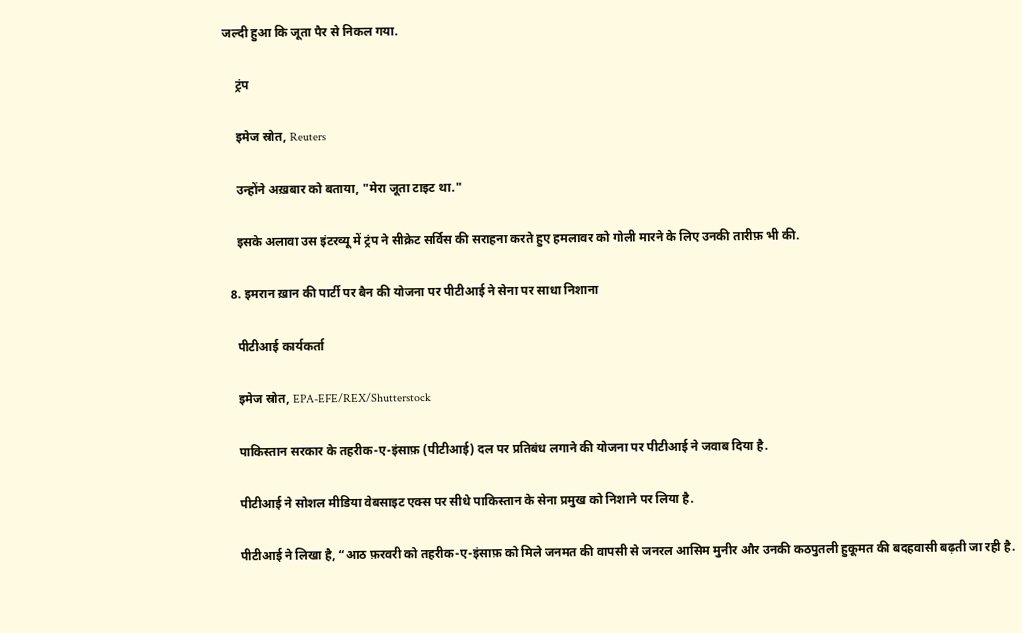जल्दी हुआ कि जूता पैर से निकल गया.

    ट्रंप

    इमेज स्रोत, Reuters

    उन्होंने अख़बार को बताया, "मेरा जूता टाइट था."

    इसके अलावा उस इंटरव्यू में ट्रंप ने सीक्रेट सर्विस की सराहना करते हुए हमलावर को गोली मारने के लिए उनकी तारीफ़ भी की.

  8. इमरान ख़ान की पार्टी पर बैन की योजना पर पीटीआई ने सेना पर साधा निशाना

    पीटीआई कार्यकर्ता

    इमेज स्रोत, EPA-EFE/REX/Shutterstock

    पाकिस्तान सरकार के तहरीक-ए-इंसाफ़ (पीटीआई) दल पर प्रतिबंध लगाने की योजना पर पीटीआई ने जवाब दिया है.

    पीटीआई ने सोशल मीडिया वेबसाइट एक्स पर सीधे पाकिस्तान के सेना प्रमुख को निशाने पर लिया है.

    पीटीआई ने लिखा है, “आठ फ़रवरी को तहरीक-ए-इंसाफ़ को मिले जनमत की वापसी से जनरल आसिम मुनीर और उनकी कठपुतली हुकूमत की बदहवासी बढ़ती जा रही है.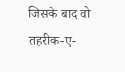जिसके बाद वो तहरीक-ए-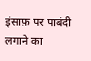इंसाफ़ पर पाबंदी लगाने का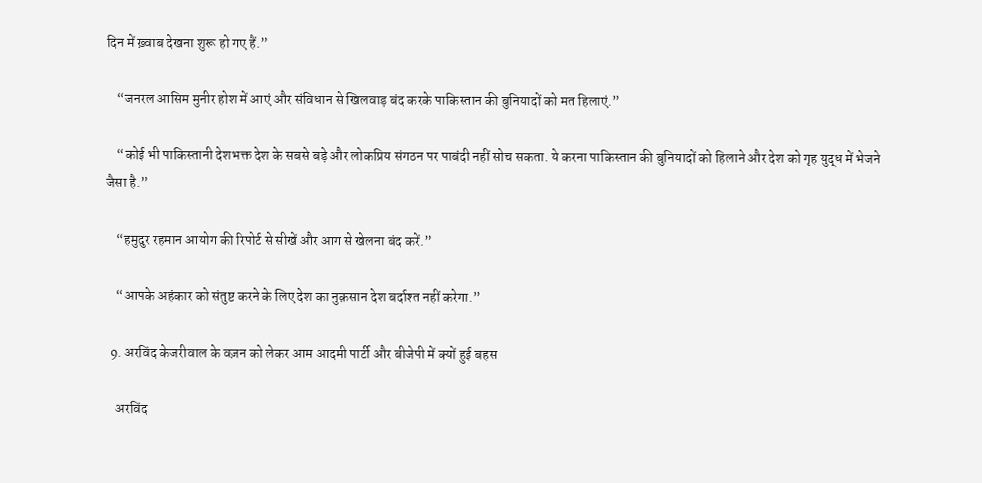दिन में ख़्वाब देखना शुरू हो गए हैं.”

    “जनरल आसिम मुनीर होश में आएं और संविधान से खिलवाड़ बंद करके पाकिस्तान की बुनियादों को मत हिलाएं.”

    “कोई भी पाकिस्तानी देशभक्त देश के सबसे बड़े और लोकप्रिय संगठन पर पाबंदी नहीं सोच सकता. ये करना पाकिस्तान की बुनियादों को हिलाने और देश को गृह युद्ध में भेजने जैसा है.”

    “हमुदुर रहमान आयोग की रिपोर्ट से सीखें और आग से खेलना बंद करें.”

    “आपके अहंकार को संतुष्ट करने के लिए देश का नुक़सान देश बर्दाश्त नहीं करेगा.”

  9. अरविंद केजरीवाल के वज़न को लेकर आम आदमी पार्टी और बीजेपी में क्यों हुई बहस

    अरविंद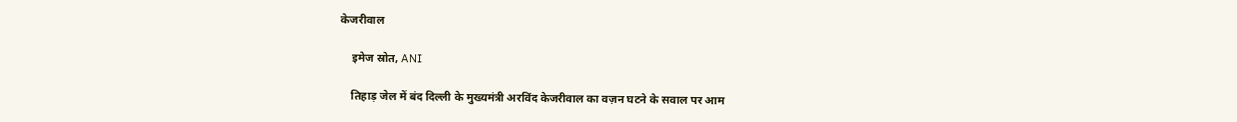केजरीवाल

    इमेज स्रोत, ANI

    तिहाड़ जेल में बंद दिल्ली के मुख्यमंत्री अरविंद केजरीवाल का वज़न घटने के सवाल पर आम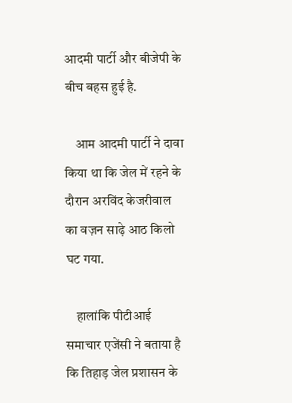आदमी पार्टी और बीजेपी के बीच बहस हुई है.

    आम आदमी पार्टी ने दावा किया था कि जेल में रहने के दौरान अरविंद केजरीवाल का वज़न साढ़े आठ किलो घट गया.

    हालांकि पीटीआई समाचार एजेंसी ने बताया है कि तिहाड़ जेल प्रशासन के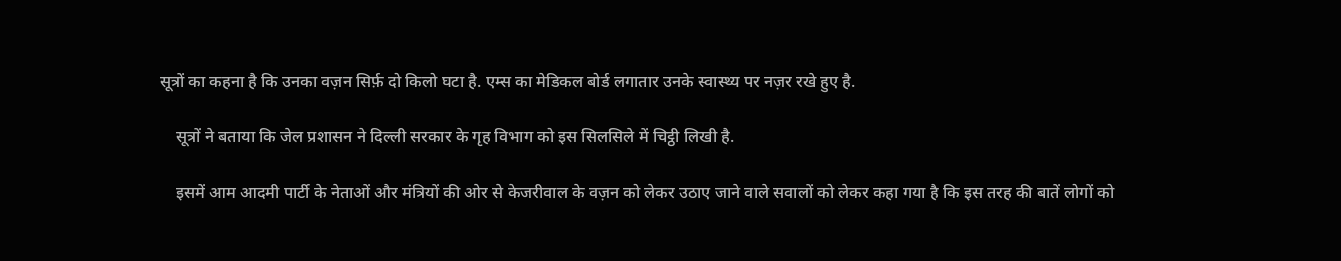सूत्रों का कहना है कि उनका वज़न सिर्फ़ दो किलो घटा है. एम्स का मेडिकल बोर्ड लगातार उनके स्वास्थ्य पर नज़र रखे हुए है.

    सूत्रों ने बताया कि जेल प्रशासन ने दिल्ली सरकार के गृह विभाग को इस सिलसिले में चिट्ठी लिखी है.

    इसमें आम आदमी पार्टी के नेताओं और मंत्रियों की ओर से केजरीवाल के वज़न को लेकर उठाए जाने वाले सवालों को लेकर कहा गया है कि इस तरह की बातें लोगों को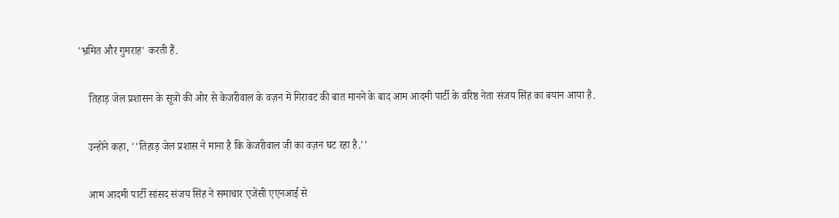'भ्रमित और गुमराह' करती हैं.

    तिहाड़ जेल प्रशासन के सूत्रों की ओर से केजरीवाल के वज़न में गिरावट की बात मानने के बाद आम आदमी पार्टी के वरिष्ठ नेता संजय सिंह का बयान आया है.

    उन्होंने कहा, ''तिहाड़ जेल प्रशास ने माना है कि केजरीवाल जी का वज़न घट रहा है.''

    आम आदमी पार्टी सांसद संजय सिंह ने समाचार एजेंसी एएनआई से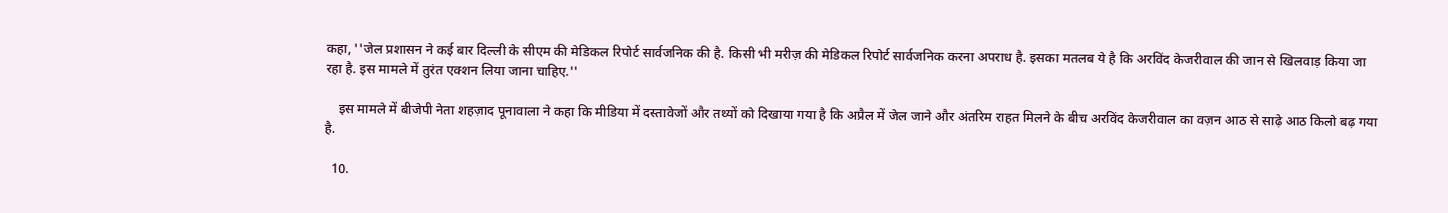कहा, ''जेल प्रशासन ने कई बार दिल्ली के सीएम की मेडिकल रिपोर्ट सार्वजनिक की है. किसी भी मरीज़ की मेडिकल रिपोर्ट सार्वजनिक करना अपराध है. इसका मतलब ये है कि अरविंद केजरीवाल की जान से खिलवाड़ किया जा रहा है. इस मामले में तुरंत एक्शन लिया जाना चाहिए.''

    इस मामले में बीजेपी नेता शहज़ाद पूनावाला ने कहा कि मीडिया में दस्तावेजों और तथ्यों को दिखाया गया है कि अप्रैल में जेल जाने और अंतरिम राहत मिलने के बीच अरविंद केजरीवाल का वज़न आठ से साढ़े आठ किलो बढ़ गया है.

  10.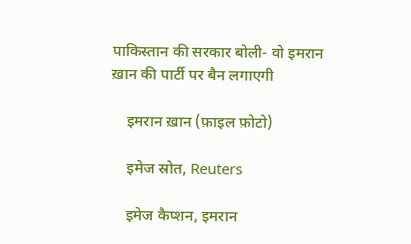पाकिस्तान की सरकार बोली- वो इमरान ख़ान की पार्टी पर बैन लगाएगी

    इमरान ख़ान (फ़ाइल फ़ोटो)

    इमेज स्रोत, Reuters

    इमेज कैप्शन, इमरान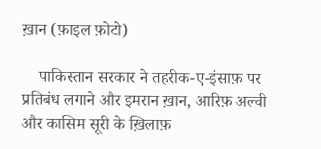ख़ान (फ़ाइल फ़ोटो)

    पाकिस्तान सरकार ने तहरीक-ए-इंसाफ़ पर प्रतिबंध लगाने और इमरान ख़ान, आरिफ़ अल्वी और कासिम सूरी के ख़िलाफ़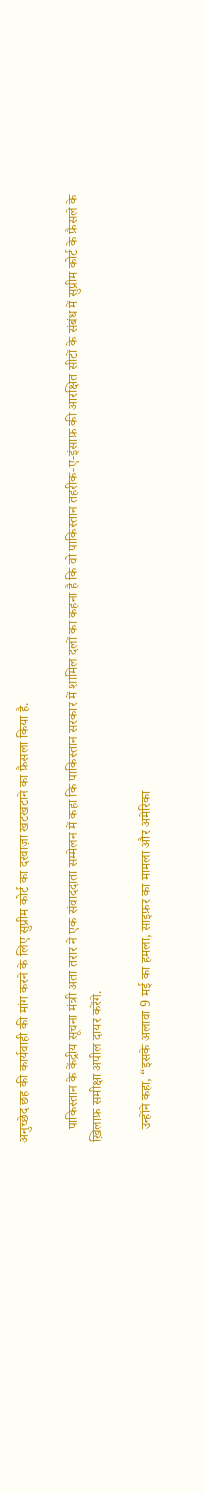अनुच्छेद छह की कार्यवाही की मांग करने के लिए सुप्रीम कोर्ट का दरवाज़ा खटखटाने का फ़ैसला किया है.

    पाकिस्तान के केंद्रीय सूचना मंत्री अता तरार ने एक संवाददाता सम्मेलन में कहा कि पाकिस्तान सरकार में शामिल दलों का कहना है कि वो पाकिस्तान तहरीक-ए-इंसाफ़ की आरक्षित सीटों के संबंध में सुप्रीम कोर्ट के फ़ैसले के ख़िलाफ़ समीक्षा अपील दायर करेंगे.

    उन्होंने कहा, “इसके अलावा 9 मई का हमला, साइफ़र का मामला और अमेरिका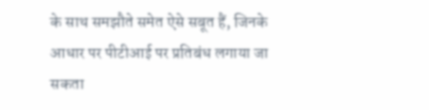के साथ समझौते समेत ऐसे सबूत हैं, जिनके आधार पर पीटीआई पर प्रतिबंध लगाया जा सकता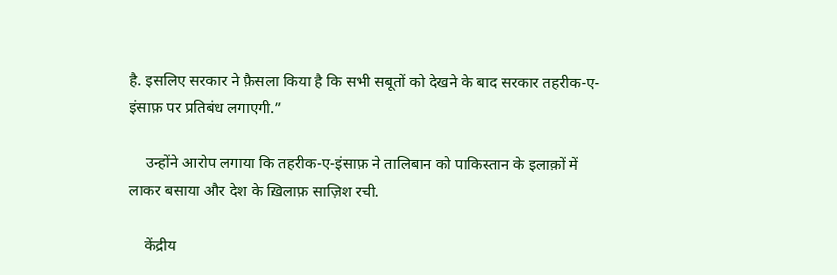है. इसलिए सरकार ने फ़ैसला किया है कि सभी सबूतों को देखने के बाद सरकार तहरीक-ए-इंसाफ़ पर प्रतिबंध लगाएगी.”

    उन्होंने आरोप लगाया कि तहरीक-ए-इंसाफ़ ने तालिबान को पाकिस्तान के इलाक़ों में लाकर बसाया और देश के ख़िलाफ़ साज़िश रची.

    केंद्रीय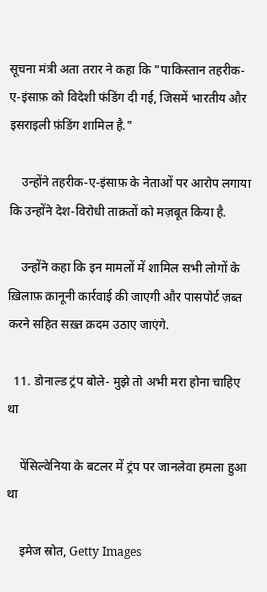सूचना मंत्री अता तरार ने कहा कि "पाकिस्तान तहरीक-ए-इंसाफ़ को विदेशी फंडिंग दी गई, जिसमें भारतीय और इसराइली फ़ंडिंग शामिल है."

    उन्होंने तहरीक-ए-इंसाफ़ के नेताओं पर आरोप लगाया कि उन्होंने देश-विरोधी ताक़तों को मज़बूत किया है.

    उन्होंने कहा कि इन मामलों में शामिल सभी लोगों के ख़िलाफ़ क़ानूनी कार्रवाई की जाएगी और पासपोर्ट ज़ब्त करने सहित सख़्त क़दम उठाए जाएंगे.

  11. डोनाल्ड ट्रंप बोले- मुझे तो अभी मरा होना चाहिए था

    पेंसिल्वेनिया के बटलर में ट्रंप पर जानलेवा हमला हुआ था

    इमेज स्रोत, Getty Images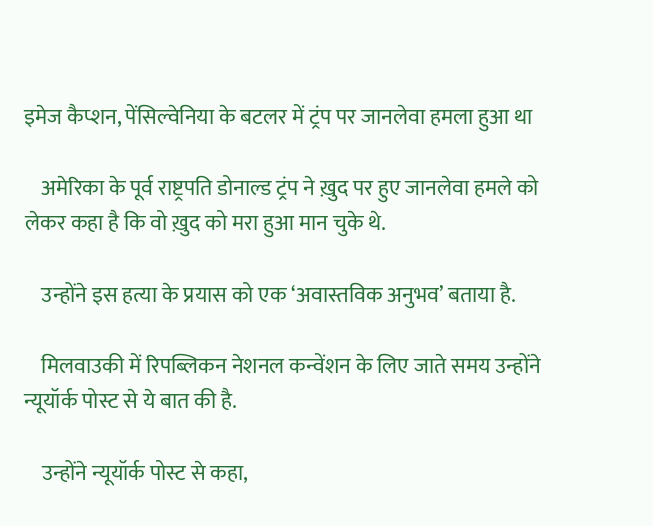इमेज कैप्शन, पेंसिल्वेनिया के बटलर में ट्रंप पर जानलेवा हमला हुआ था

    अमेरिका के पूर्व राष्ट्रपति डोनाल्ड ट्रंप ने ख़ुद पर हुए जानलेवा हमले को लेकर कहा है कि वो ख़ुद को मरा हुआ मान चुके थे.

    उन्होंने इस हत्या के प्रयास को एक ‘अवास्तविक अनुभव’ बताया है.

    मिलवाउकी में रिपब्लिकन नेशनल कन्वेंशन के लिए जाते समय उन्होंने न्यूयॉर्क पोस्ट से ये बात की है.

    उन्होंने न्यूयॉर्क पोस्ट से कहा,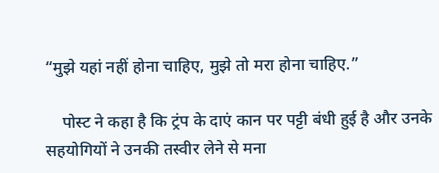“मुझे यहां नहीं होना चाहिए, मुझे तो मरा होना चाहिए.”

    पोस्ट ने कहा है कि ट्रंप के दाएं कान पर पट्टी बंधी हुई है और उनके सहयोगियों ने उनकी तस्वीर लेने से मना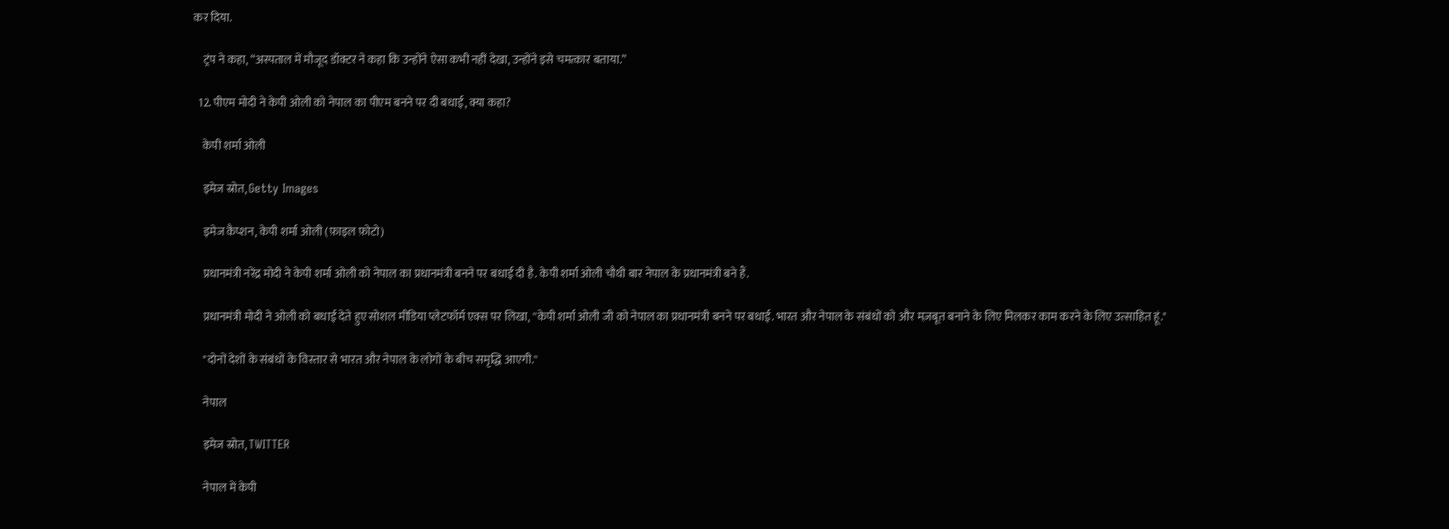कर दिया.

    ट्रंप ने कहा, “अस्पताल में मौजूद डॉक्टर ने कहा कि उन्होंने ऐसा कभी नहीं देखा, उन्होंने इसे चमत्कार बताया.”

  12. पीएम मोदी ने केपी ओली को नेपाल का पीएम बनने पर दी बधाई, क्या कहा?

    केपी शर्मा ओली

    इमेज स्रोत, Getty Images

    इमेज कैप्शन, केपी शर्मा ओली (फ़ाइल फ़ोटो)

    प्रधानमंत्री नरेंद्र मोदी ने केपी शर्मा ओली को नेपाल का प्रधानमंत्री बनने पर बधाई दी है. केपी शर्मा ओली चौथी बार नेपाल के प्रधानमंत्री बने हैं.

    प्रधानमंत्री मोदी ने ओली को बधाई देते हुए सोशल मीडिया प्लेटफॉर्म एक्स पर लिखा, ''केपी शर्मा ओली जी को नेपाल का प्रधानमंत्री बनने पर बधाई. भारत और नेपाल के संबंधों को और मज़बूत बनाने के लिए मिलकर काम करने के लिए उत्साहित हूं."

    "दोनों देशों के संबंधों के विस्तार से भारत और नेपाल के लोगों के बीच समृद्धि आएगी.''

    नेपाल

    इमेज स्रोत, TWITTER

    नेपाल में केपी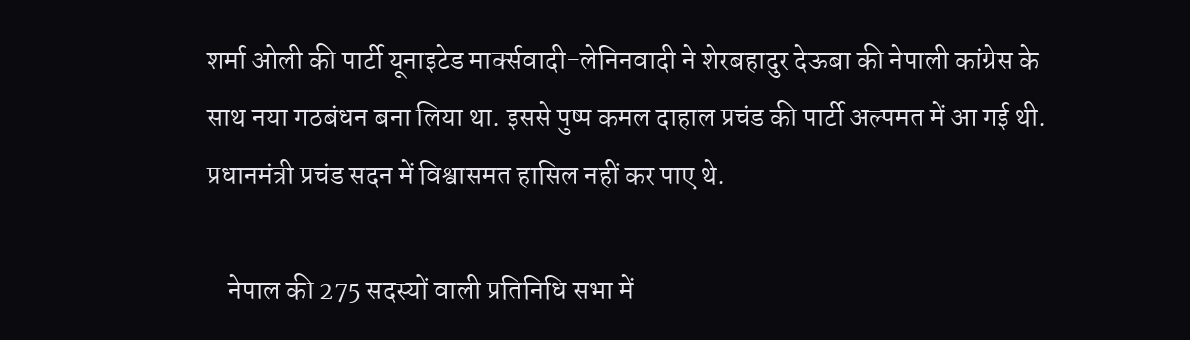शर्मा ओली की पार्टी यूनाइटेड मार्क्सवादी-लेनिनवादी ने शेरबहादुर देऊबा की नेपाली कांग्रेस के साथ नया गठबंधन बना लिया था. इससे पुष्प कमल दाहाल प्रचंड की पार्टी अल्पमत में आ गई थी. प्रधानमंत्री प्रचंड सदन में विश्वासमत हासिल नहीं कर पाए थे.

    नेपाल की 275 सदस्यों वाली प्रतिनिधि सभा में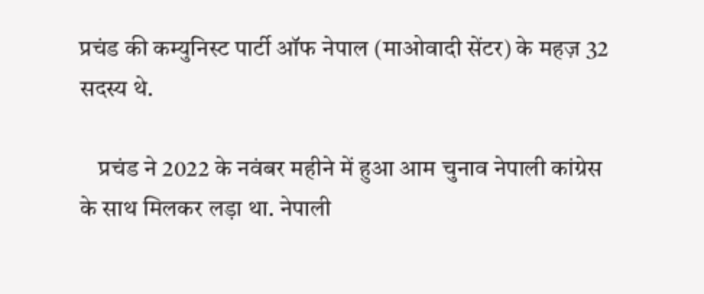प्रचंड की कम्युनिस्ट पार्टी ऑफ नेपाल (माओवादी सेंटर) के महज़ 32 सदस्य थे.

    प्रचंड ने 2022 के नवंबर महीने में हुआ आम चुनाव नेपाली कांग्रेस के साथ मिलकर लड़ा था. नेपाली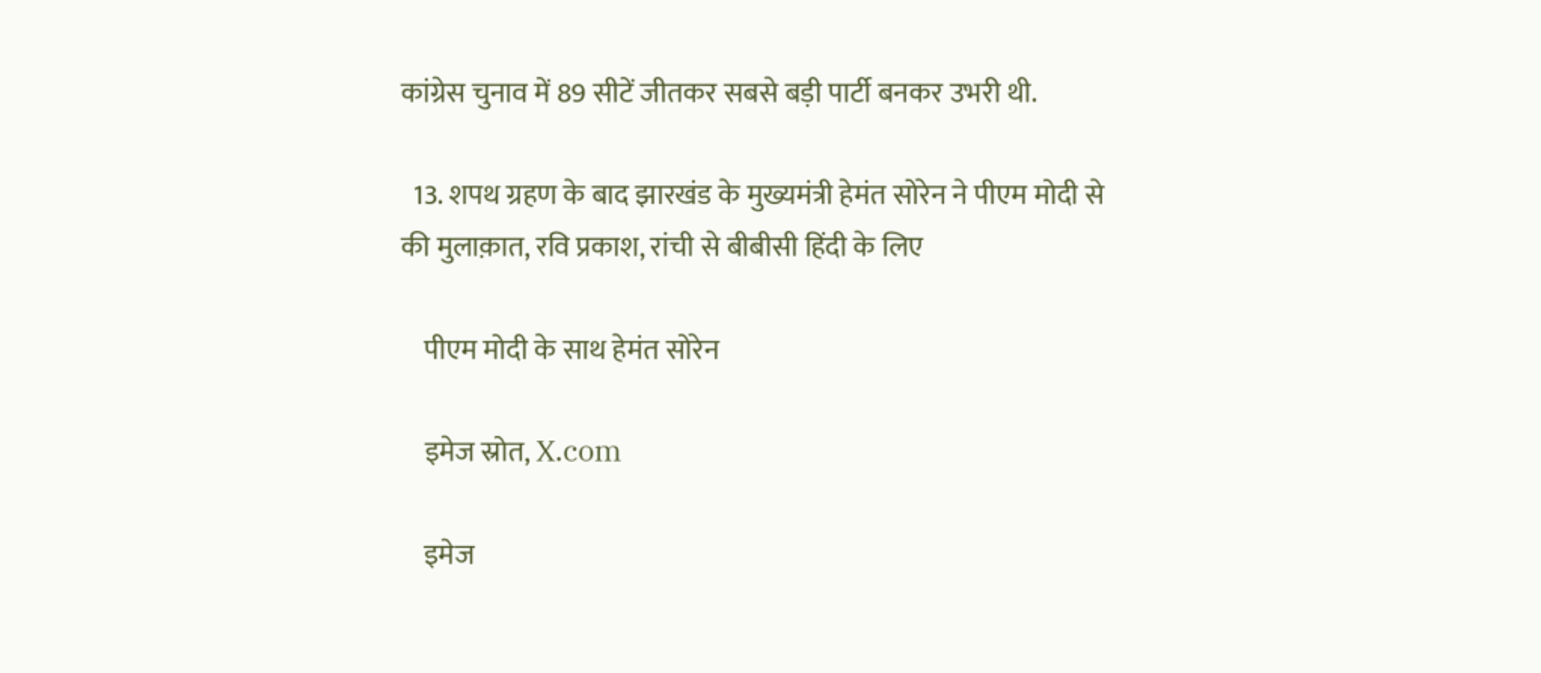कांग्रेस चुनाव में 89 सीटें जीतकर सबसे बड़ी पार्टी बनकर उभरी थी.

  13. शपथ ग्रहण के बाद झारखंड के मुख्यमंत्री हेमंत सोरेन ने पीएम मोदी से की मुलाक़ात, रवि प्रकाश, रांची से बीबीसी हिंदी के लिए

    पीएम मोदी के साथ हेमंत सोरेन

    इमेज स्रोत, X.com

    इमेज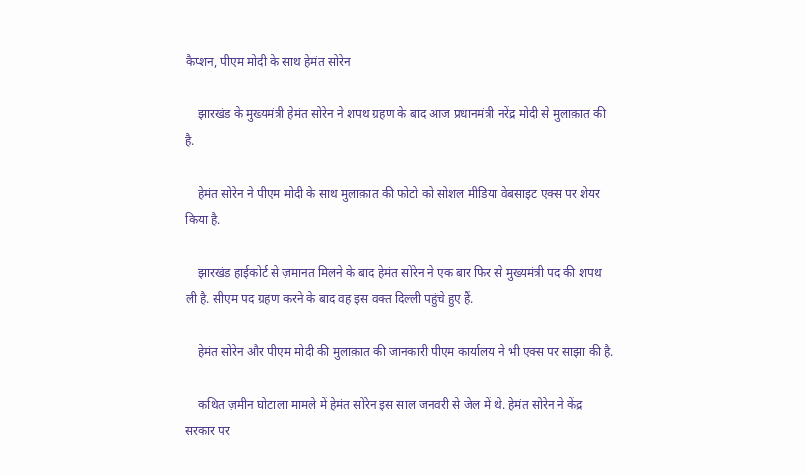कैप्शन, पीएम मोदी के साथ हेमंत सोरेन

    झारखंड के मुख्यमंत्री हेमंत सोरेन ने शपथ ग्रहण के बाद आज प्रधानमंत्री नरेंद्र मोदी से मुलाक़ात की है.

    हेमंत सोरेन ने पीएम मोदी के साथ मुलाक़ात की फोटो को सोशल मीडिया वेबसाइट एक्स पर शेयर किया है.

    झारखंड हाईकोर्ट से ज़मानत मिलने के बाद हेमंत सोरेन ने एक बार फिर से मुख्यमंत्री पद की शपथ ली है. सीएम पद ग्रहण करने के बाद वह इस वक्त दिल्ली पहुंचे हुए हैं.

    हेमंत सोरेन और पीएम मोदी की मुलाक़ात की जानकारी पीएम कार्यालय ने भी एक्स पर साझा की है.

    कथित ज़मीन घोटाला मामले में हेमंत सोरेन इस साल जनवरी से जेल में थे. हेमंत सोरेन ने केंद्र सरकार पर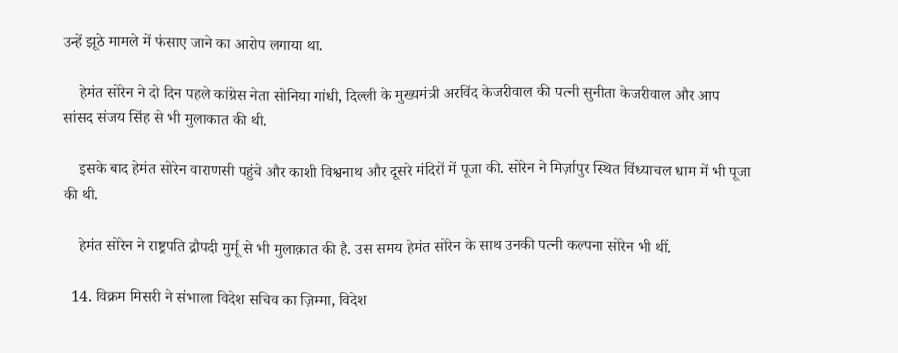उन्हें झूठे मामले में फंसाए जाने का आरोप लगाया था.

    हेमंत सोरेन ने दो दिन पहले कांग्रेस नेता सोनिया गांधी, दिल्ली के मुख्यमंत्री अरविंद केजरीवाल की पत्नी सुनीता केजरीवाल और आप सांसद संजय सिंह से भी मुलाकात की थी.

    इसके बाद हेमंत सोरेन वाराणसी पहुंचे और काशी विश्वनाथ और दूसरे मंदिरों में पूजा की. सोरेन ने मिर्ज़ापुर स्थित विंध्याचल धाम में भी पूजा की थी.

    हेमंत सोरेन ने राष्ट्रपति द्रौपदी मुर्मू से भी मुलाक़ात की है. उस समय हेमंत सोरेन के साथ उनकी पत्नी कल्पना सोरेन भी थीं.

  14. विक्रम मिसरी ने संभाला विदेश सचिव का ज़िम्मा, विदेश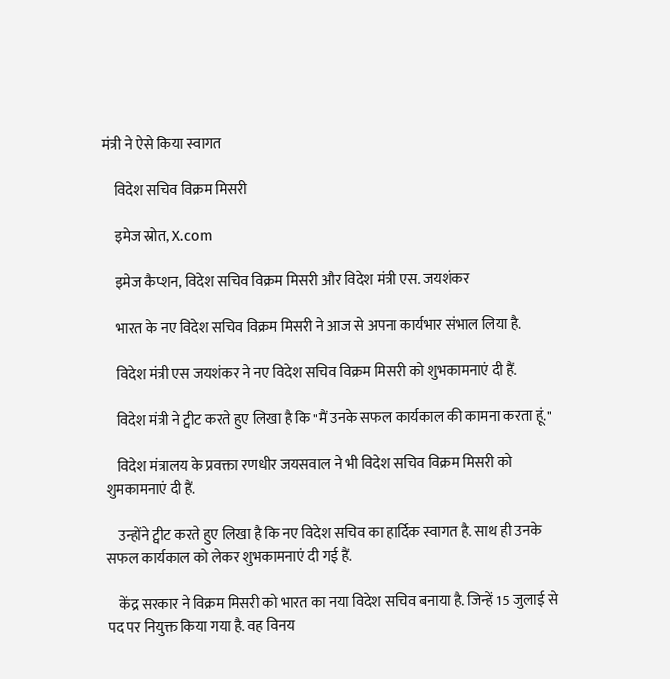मंत्री ने ऐसे किया स्वागत

    विदेश सचिव विक्रम मिसरी

    इमेज स्रोत, X.com

    इमेज कैप्शन, विदेश सचिव विक्रम मिसरी और विदेश मंत्री एस. जयशंकर

    भारत के नए विदेश सचिव विक्रम मिसरी ने आज से अपना कार्यभार संभाल लिया है.

    विदेश मंत्री एस जयशंकर ने नए विदेश सचिव विक्रम मिसरी को शुभकामनाएं दी हैं.

    विदेश मंत्री ने ट्वीट करते हुए लिखा है कि "मैं उनके सफल कार्यकाल की कामना करता हूं."

    विदेश मंत्रालय के प्रवक्ता रणधीर जयसवाल ने भी विदेश सचिव विक्रम मिसरी को शुमकामनाएं दी हैं.

    उन्होंने ट्वीट करते हुए लिखा है कि नए विदेश सचिव का हार्दिक स्वागत है. साथ ही उनके सफल कार्यकाल को लेकर शुभकामनाएं दी गई हैं.

    केंद्र सरकार ने विक्रम मिसरी को भारत का नया विदेश सचिव बनाया है. जिन्हें 15 जुलाई से पद पर नियुक्त किया गया है. वह विनय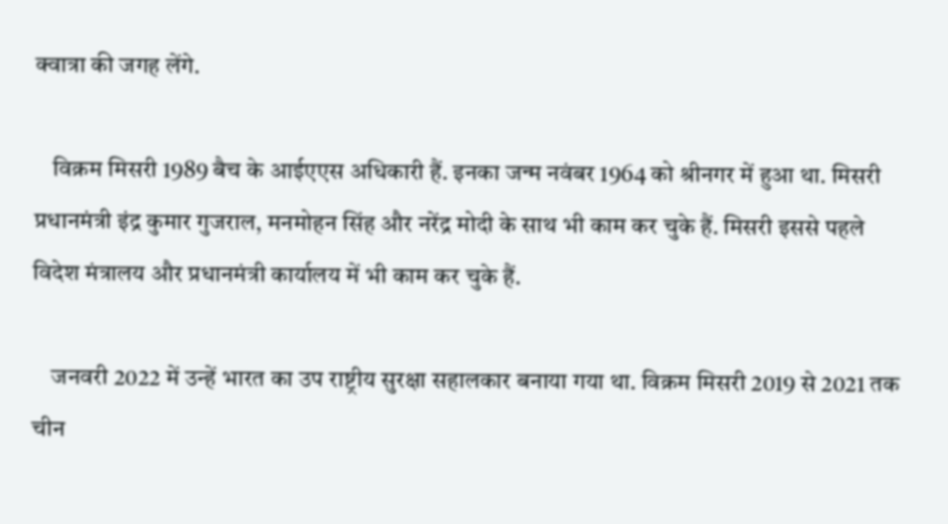क्वात्रा की जगह लेंगे.

    विक्रम मिसरी 1989 बैच के आईएएस अधिकारी हैं. इनका जन्म नवंबर 1964 को श्रीनगर में हुआ था. मिसरी प्रधानमंत्री इंद्र कुमार गुजराल, मनमोहन सिंह और नरेंद्र मोदी के साथ भी काम कर चुके हैं. मिसरी इससे पहले विदेश मंत्रालय और प्रधानमंत्री कार्यालय में भी काम कर चुके हैं.

    जनवरी 2022 में उन्हें भारत का उप राष्ट्रीय सुरक्षा सहालकार बनाया गया था. विक्रम मिसरी 2019 से 2021 तक चीन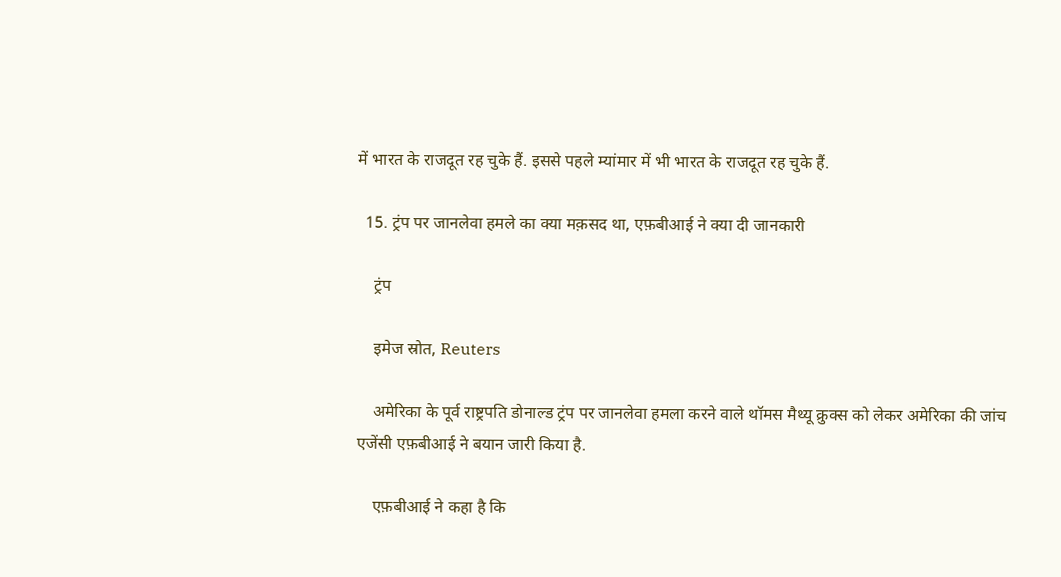में भारत के राजदूत रह चुके हैं. इससे पहले म्यांमार में भी भारत के राजदूत रह चुके हैं.

  15. ट्रंप पर जानलेवा हमले का क्या मक़सद था, एफ़बीआई ने क्या दी जानकारी

    ट्रंप

    इमेज स्रोत, Reuters

    अमेरिका के पूर्व राष्ट्रपति डोनाल्ड ट्रंप पर जानलेवा हमला करने वाले थॉमस मैथ्यू क्रुक्स को लेकर अमेरिका की जांच एजेंसी एफ़बीआई ने बयान जारी किया है.

    एफ़बीआई ने कहा है कि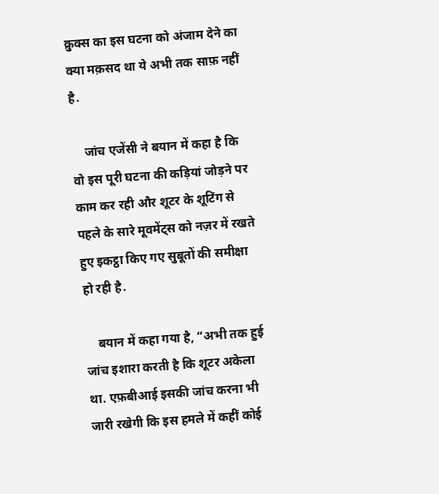क्रुक्स का इस घटना को अंजाम देने का क्या मक़सद था ये अभी तक साफ़ नहीं है.

    जांच एजेंसी ने बयान में कहा है कि वो इस पूरी घटना की कड़ियां जोड़ने पर काम कर रही और शूटर के शूटिंग से पहले के सारे मूवमेंट्स को नज़र में रखते हुए इकट्ठा किए गए सुबूतों की समीक्षा हो रही है.

    बयान में कहा गया है, “अभी तक हुई जांच इशारा करती है कि शूटर अकेला था. एफ़बीआई इसकी जांच करना भी जारी रखेगी कि इस हमले में कहीं कोई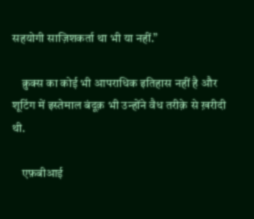सहयोगी साज़िशकर्ता था भी या नहीं.”

    क्रुक्स का कोई भी आपराधिक इतिहास नहीं है और शूटिंग में इस्तेमाल बंदूक़ भी उन्होंने वैध तरीक़े से ख़रीदी थी.

    एफ़बीआई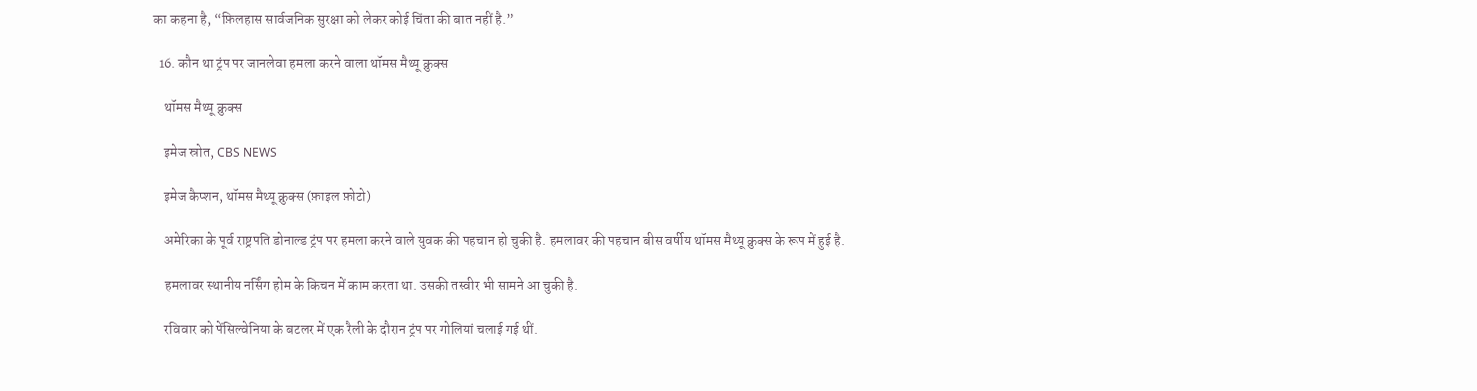का कहना है, “फ़िलहास सार्वजनिक सुरक्षा को लेकर कोई चिंता की बात नहीं है.”

  16. कौन था ट्रंप पर जानलेवा हमला करने वाला थॉमस मैथ्यू क्रुक्स

    थॉमस मैथ्यू क्रुक्स

    इमेज स्रोत, CBS NEWS

    इमेज कैप्शन, थॉमस मैथ्यू क्रुक्स (फ़ाइल फ़ोटो)

    अमेरिका के पूर्व राष्ट्रपति डोनाल्ड ट्रंप पर हमला करने वाले युवक की पहचान हो चुकी है. हमलावर की पहचान बीस वर्षीय थॉमस मैथ्यू क्रुक्स के रूप में हुई है.

    हमलावर स्थानीय नर्सिंग होम के किचन में काम करता था. उसकी तस्वीर भी सामने आ चुकी है.

    रविवार को पेंसिल्वेनिया के बटलर में एक रैली के दौरान ट्रंप पर गोलियां चलाई गई थीं.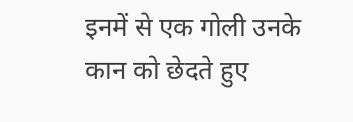इनमें से एक गोली उनके कान को छेदते हुए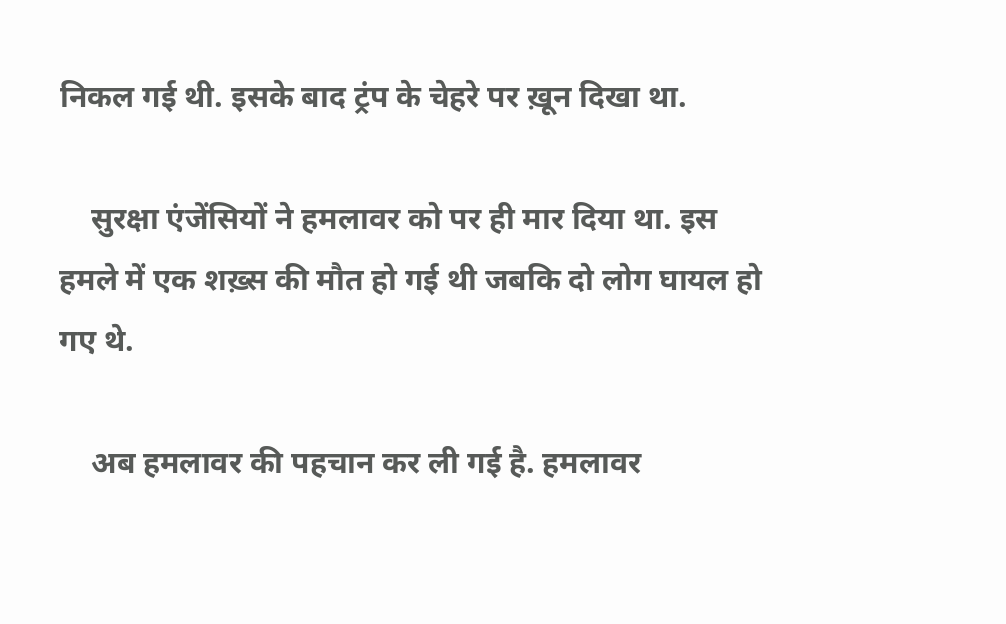निकल गई थी. इसके बाद ट्रंप के चेहरे पर ख़ून दिखा था.

    सुरक्षा एंजेंसियों ने हमलावर को पर ही मार दिया था. इस हमले में एक शख़्स की मौत हो गई थी जबकि दो लोग घायल हो गए थे.

    अब हमलावर की पहचान कर ली गई है. हमलावर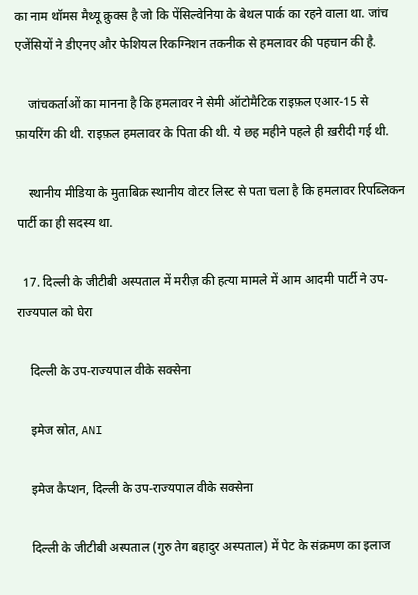का नाम थॉमस मैथ्यू क्रुक्स है जो कि पेंसिल्वेनिया के बेथल पार्क का रहने वाला था. जांच एजेंसियों ने डीएनए और फेशियल रिकग्निशन तकनीक से हमलावर की पहचान की है.

    जांचकर्ताओं का मानना है कि हमलावर ने सेमी ऑटोमैटिक राइफ़ल एआर-15 से फ़ायरिंग की थी. राइफ़ल हमलावर के पिता की थी. ये छह महीने पहले ही ख़रीदी गई थी.

    स्थानीय मीडिया के मुताबिक़ स्थानीय वोटर लिस्ट से पता चला है कि हमलावर रिपब्लिकन पार्टी का ही सदस्य था.

  17. दिल्ली के जीटीबी अस्पताल में मरीज़ की हत्या मामले में आम आदमी पार्टी ने उप-राज्यपाल को घेरा

    दिल्ली के उप-राज्यपाल वीके सक्सेना

    इमेज स्रोत, ANI

    इमेज कैप्शन, दिल्ली के उप-राज्यपाल वीके सक्सेना

    दिल्ली के जीटीबी अस्पताल (गुरु तेग बहादुर अस्पताल) में पेट के संक्रमण का इलाज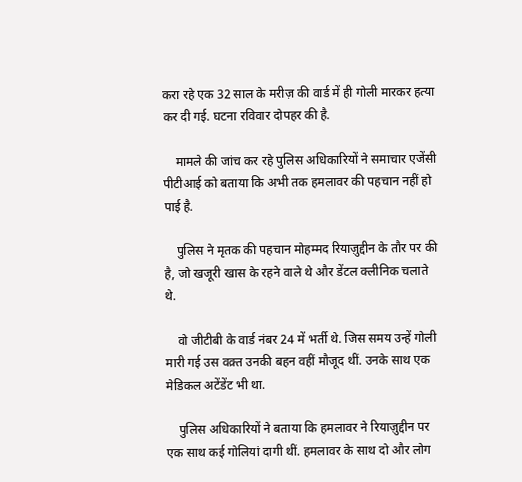करा रहे एक 32 साल के मरीज़ की वार्ड में ही गोली मारकर हत्या कर दी गई. घटना रविवार दोपहर की है.

    मामले की जांच कर रहे पुलिस अधिकारियों ने समाचार एजेंसी पीटीआई को बताया कि अभी तक हमलावर की पहचान नहीं हो पाई है.

    पुलिस ने मृतक की पहचान मोहम्मद रियाज़ुद्दीन के तौर पर की है, जो खजूरी खास के रहने वाले थे और डेंटल क्लीनिक चलाते थे.

    वो जीटीबी के वार्ड नंबर 24 में भर्ती थे. जिस समय उन्हें गोली मारी गई उस वक़्त उनकी बहन वहीं मौजूद थीं. उनके साथ एक मेडिकल अटेंडेंट भी था.

    पुलिस अधिकारियों ने बताया कि हमलावर ने रियाज़ुद्दीन पर एक साथ कई गोलियां दागी थीं. हमलावर के साथ दो और लोग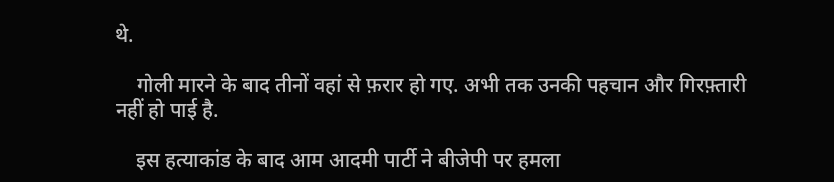थे.

    गोली मारने के बाद तीनों वहां से फ़रार हो गए. अभी तक उनकी पहचान और गिरफ़्तारी नहीं हो पाई है.

    इस हत्याकांड के बाद आम आदमी पार्टी ने बीजेपी पर हमला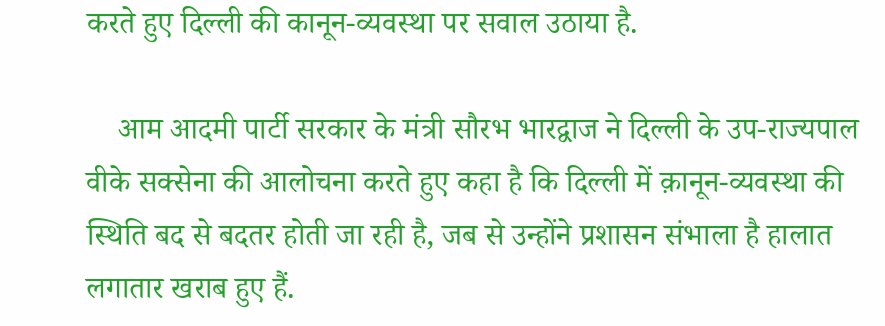करते हुए दिल्ली की कानून-व्यवस्था पर सवाल उठाया है.

    आम आदमी पार्टी सरकार के मंत्री सौरभ भारद्वाज ने दिल्ली के उप-राज्यपाल वीके सक्सेना की आलोचना करते हुए कहा है कि दिल्ली में क़ानून-व्यवस्था की स्थिति बद से बदतर होती जा रही है, जब से उन्होंने प्रशासन संभाला है हालात लगातार खराब हुए हैं.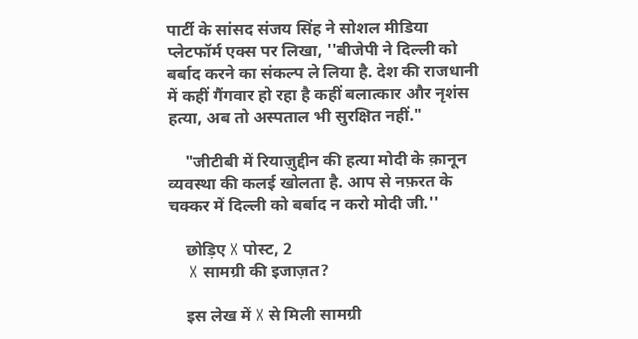पार्टी के सांसद संजय सिंह ने सोशल मीडिया प्लेटफॉर्म एक्स पर लिखा, ''बीजेपी ने दिल्ली को बर्बाद करने का संकल्प ले लिया है. देश की राजधानी में कहीं गैंगवार हो रहा है कहीं बलात्कार और नृशंस हत्या, अब तो अस्पताल भी सुरक्षित नहीं."

    "जीटीबी में रियाज़ुद्दीन की हत्या मोदी के क़ानून व्यवस्था की कलई खोलता है. आप से नफ़रत के चक्कर में दिल्ली को बर्बाद न करो मोदी जी.''

    छोड़िए X पोस्ट, 2
    X सामग्री की इजाज़त?

    इस लेख में X से मिली सामग्री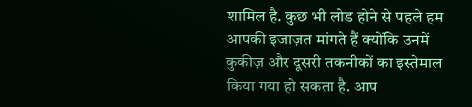शामिल है. कुछ भी लोड होने से पहले हम आपकी इजाज़त मांगते हैं क्योंकि उनमें कुकीज़ और दूसरी तकनीकों का इस्तेमाल किया गया हो सकता है. आप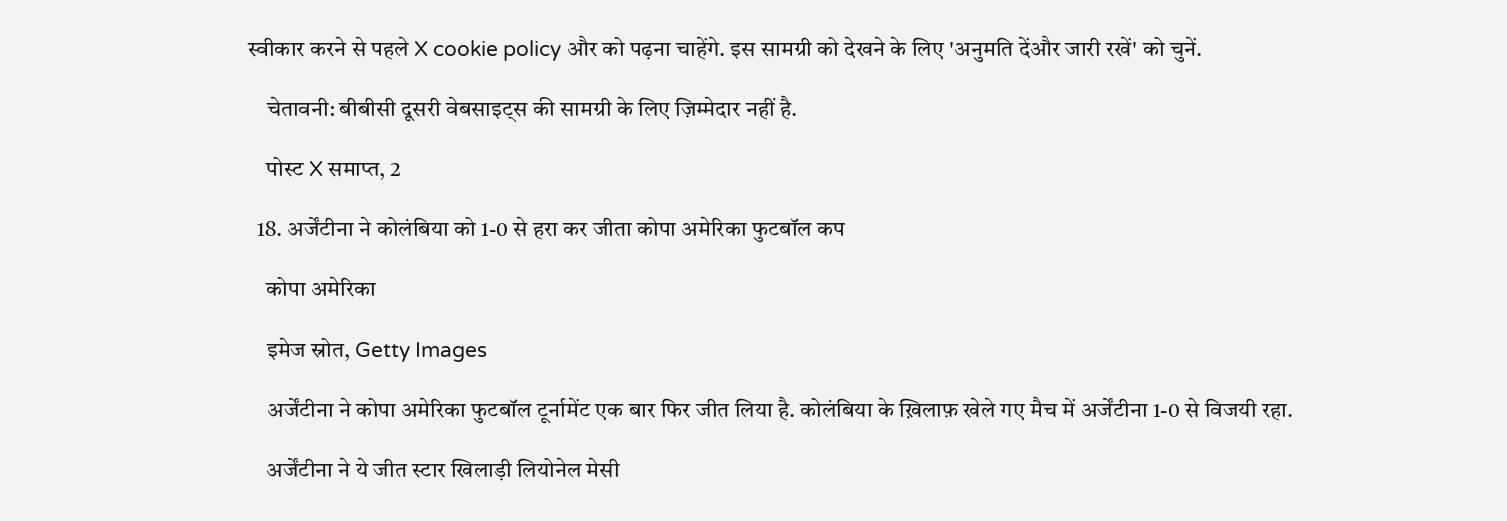स्वीकार करने से पहले X cookie policy और को पढ़ना चाहेंगे. इस सामग्री को देखने के लिए 'अनुमति देंऔर जारी रखें' को चुनें.

    चेतावनी: बीबीसी दूसरी वेबसाइट्स की सामग्री के लिए ज़िम्मेदार नहीं है.

    पोस्ट X समाप्त, 2

  18. अर्जेंटीना ने कोलंबिया को 1-0 से हरा कर जीता कोपा अमेरिका फुटबॉल कप

    कोपा अमेरिका

    इमेज स्रोत, Getty Images

    अर्जेंटीना ने कोपा अमेरिका फुटबॉल टूर्नामेंट एक बार फिर जीत लिया है. कोलंबिया के ख़िलाफ़ खेले गए मैच में अर्जेंटीना 1-0 से विजयी रहा.

    अर्जेंटीना ने ये जीत स्टार खिलाड़ी लियोनेल मेसी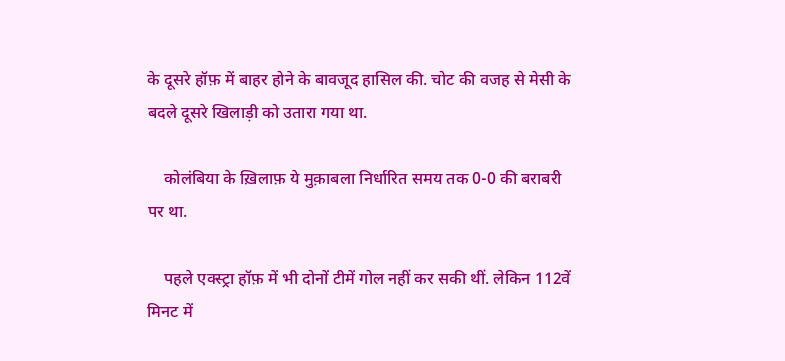के दूसरे हॉफ़ में बाहर होने के बावजूद हासिल की. चोट की वजह से मेसी के बदले दूसरे खिलाड़ी को उतारा गया था.

    कोलंबिया के ख़िलाफ़ ये मुक़ाबला निर्धारित समय तक 0-0 की बराबरी पर था.

    पहले एक्स्ट्रा हॉफ़ में भी दोनों टीमें गोल नहीं कर सकी थीं. लेकिन 112वें मिनट में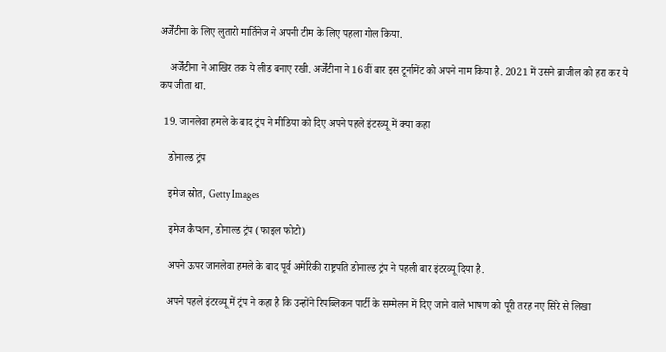अर्जेंटीना के लिए लुतारो मार्तिनेज ने अपनी टीम के लिए पहला गोल किया.

    अर्जेंटीना ने आखिर तक ये लीड बनाए रखी. अर्जेंटीना ने 16वीं बार इस टूर्नामेंट को अपने नाम किया है. 2021 में उसने ब्राजील को हरा कर ये कप जीता था.

  19. जानलेवा हमले के बाद ट्रंप ने मीडिया को दिए अपने पहले इंटरव्यू में क्या कहा

    डोनाल्ड ट्रंप

    इमेज स्रोत, Getty Images

    इमेज कैप्शन, डोनाल्ड ट्रंप (फाइल फोटो)

    अपने ऊपर जानलेवा हमले के बाद पूर्व अमेरिकी राष्ट्रपति डोनाल्ड ट्रंप ने पहली बार इंटरव्यू दिया है.

    अपने पहले इंटरव्यू में ट्रंप ने कहा है कि उन्होंने रिपब्लिकन पार्टी के सम्मेलन में दिए जाने वाले भाषण को पूरी तरह नए सिरे से लिखा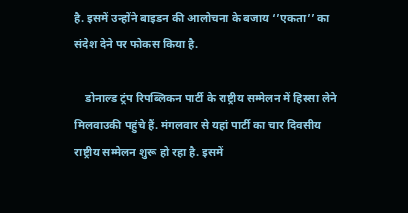है. इसमें उन्होंने बाइडन की आलोचना के बजाय ‘’एकता’’ का संदेश देने पर फोकस किया है.

    डोनाल्ड ट्रंप रिपब्लिकन पार्टी के राष्ट्रीय सम्मेलन में हिस्सा लेने मिलवाउकी पहुंचे हैं. मंगलवार से यहां पार्टी का चार दिवसीय राष्ट्रीय सम्मेलन शुरू हो रहा है. इसमें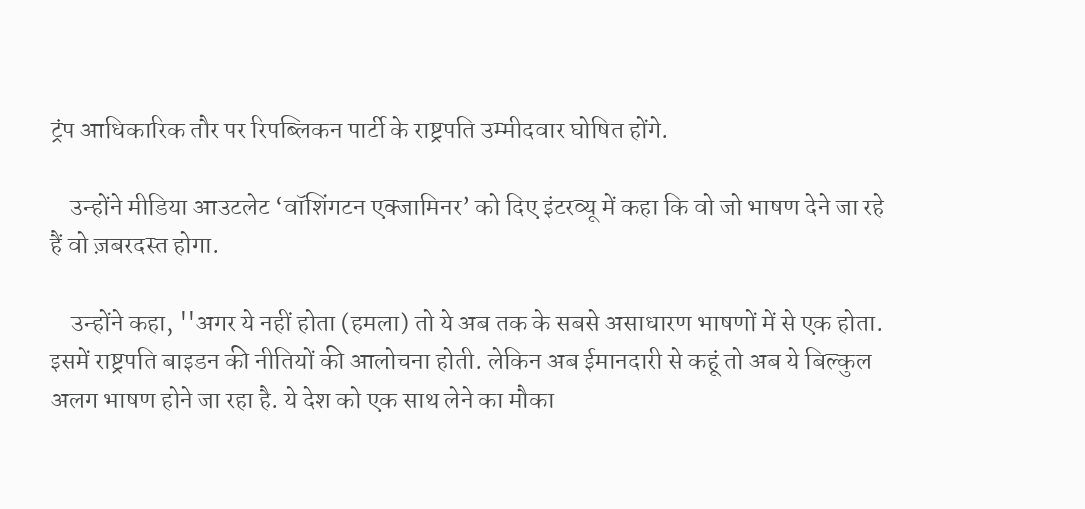ट्रंप आधिकारिक तौर पर रिपब्लिकन पार्टी के राष्ट्रपति उम्मीदवार घोषित होंगे.

    उन्होंने मीडिया आउटलेट ‘वॉशिंगटन एक्जामिनर’ को दिए इंटरव्यू में कहा कि वो जो भाषण देने जा रहे हैं वो ज़बरदस्त होगा.

    उन्होंने कहा, ''अगर ये नहीं होता (हमला) तो ये अब तक के सबसे असाधारण भाषणों में से एक होता. इसमें राष्ट्रपति बाइडन की नीतियों की आलोचना होती. लेकिन अब ईमानदारी से कहूं तो अब ये बिल्कुल अलग भाषण होने जा रहा है. ये देश को एक साथ लेने का मौका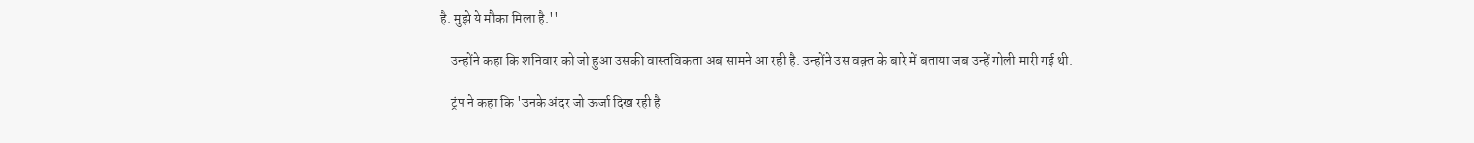है. मुझे ये मौका मिला है.''

    उन्होंने कहा कि शनिवार को जो हुआ उसकी वास्तविकता अब सामने आ रही है. उन्होंने उस वक़्त के बारे में बताया जब उन्हें गोली मारी गई थी.

    ट्रंप ने कहा कि 'उनके अंदर जो ऊर्जा दिख रही है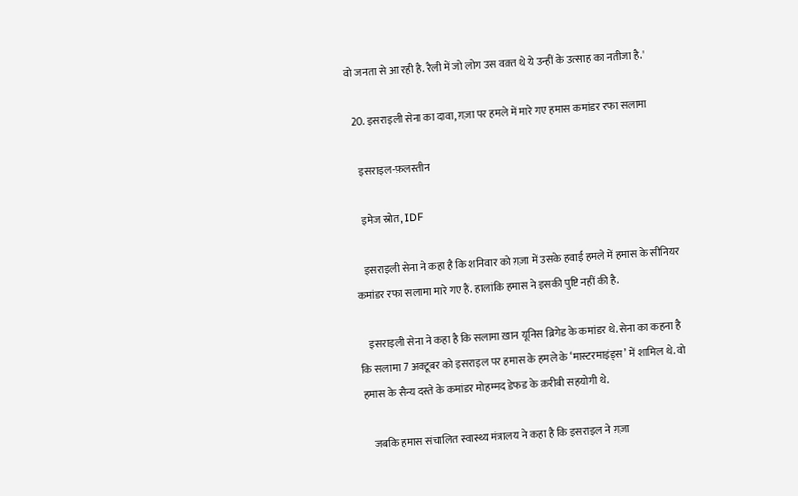वो जनता से आ रही है. रैली में जो लोग उस वक़्त थे ये उन्हीं के उत्साह का नतीजा है.'

  20. इसराइली सेना का दावा, ग़ज़ा पर हमले में मारे गए हमास कमांडर रफा सलामा

    इसराइल-फ़लस्तीन

    इमेज स्रोत, IDF

    इसराइली सेना ने कहा है कि शनिवार को ग़ज़ा में उसके हवाई हमले में हमास के सीनियर कमांडर रफा सलामा मारे गए हैं. हालांकि हमास ने इसकी पुष्टि नहीं की है.

    इसराइली सेना ने कहा है कि सलामा ख़ान यूनिस ब्रिगेड के कमांडर थे. सेना का कहना है कि सलामा 7 अक्टूबर को इसराइल पर हमास के हमले के ‘मास्टरमाइंड्स’ में शामिल थे. वो हमास के सैन्य दस्ते के कमांडर मोहम्मद डेफड के क़रीबी सहयोगी थे.

    जबकि हमास संचालित स्वास्थ्य मंत्रालय ने कहा है कि इसराइल ने ग़ज़ा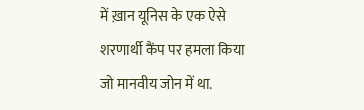में ख़ान यूनिस के एक ऐसे शरणार्थी कैंप पर हमला किया जो मानवीय जोन में था.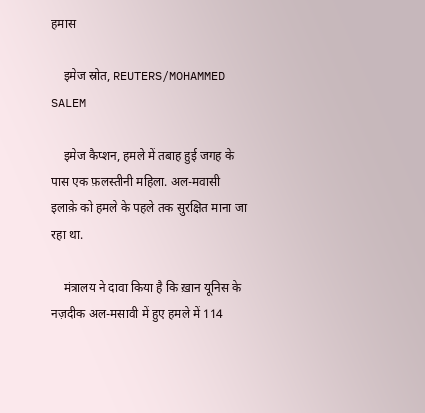हमास

    इमेज स्रोत, REUTERS/MOHAMMED SALEM

    इमेज कैप्शन, हमले में तबाह हुई जगह के पास एक फ़लस्तीनी महिला. अल-मवासी इलाक़े को हमले के पहले तक सुरक्षित माना जा रहा था.

    मंत्रालय ने दावा किया है कि ख़ान यूनिस के नज़दीक अल-मसावी में हुए हमले में 114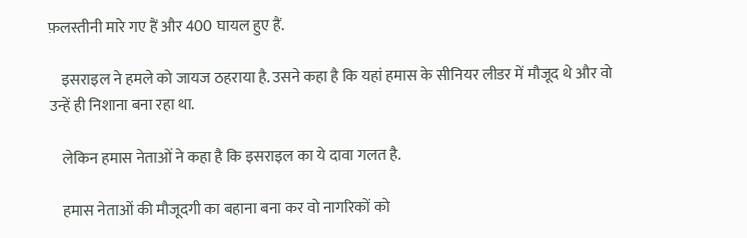फ़लस्तीनी मारे गए हैं और 400 घायल हुए हैं.

    इसराइल ने हमले को जायज ठहराया है. उसने कहा है कि यहां हमास के सीनियर लीडर में मौजूद थे और वो उन्हें ही निशाना बना रहा था.

    लेकिन हमास नेताओं ने कहा है कि इसराइल का ये दावा गलत है.

    हमास नेताओं की मौजूदगी का बहाना बना कर वो नागरिकों को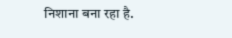निशाना बना रहा है.